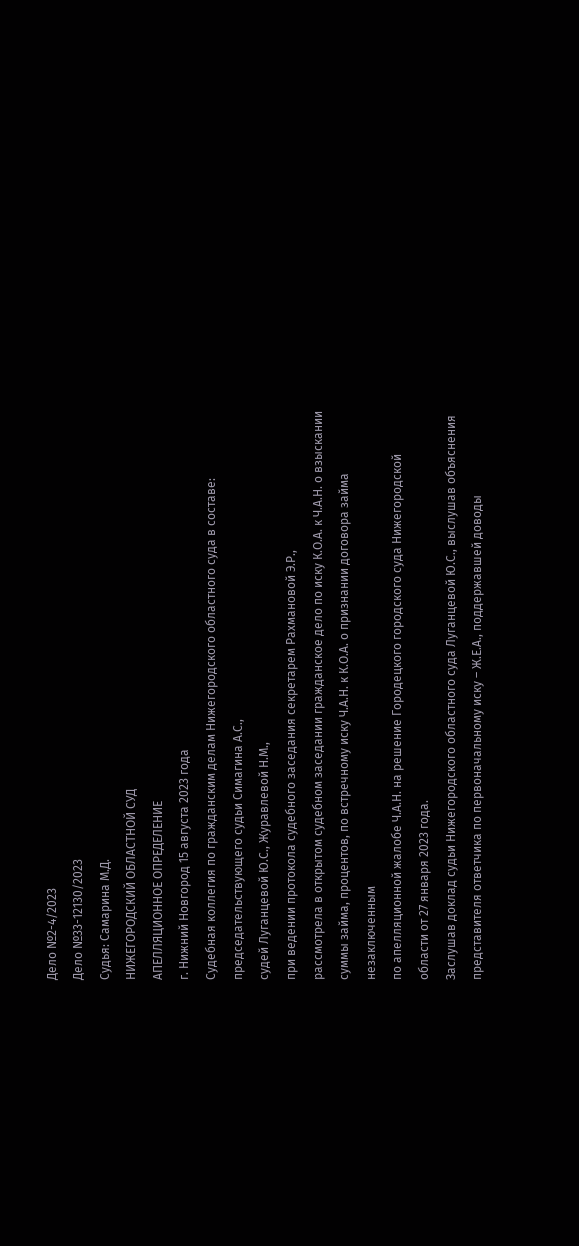Дело №2-4/2023
Дело №33-12130/2023
Судья: Самарина М.Д.
НИЖЕГОРОДСКИЙ ОБЛАСТНОЙ СУД
АПЕЛЛЯЦИОННОЕ ОПРЕДЕЛЕНИЕ
г. Нижний Новгород 15 августа 2023 года
Судебная коллегия по гражданским делам Нижегородского областного суда в составе:
председательствующего судьи Симагина А.С.,
судей Луганцевой Ю.С., Журавлевой Н.М.,
при ведении протокола судебного заседания секретарем Рахмановой Э.Р.,
рассмотрела в открытом судебном заседании гражданское дело по иску К.О.А. к Ч.А.Н. о взыскании суммы займа, процентов, по встречному иску Ч.А.Н. к К.О.А. о признании договора займа незаключенным
по апелляционной жалобе Ч.А.Н. на решение Городецкого городского суда Нижегородской области от 27 января 2023 года.
Заслушав доклад судьи Нижегородского областного суда Луганцевой Ю.С., выслушав объяснения представителя ответчика по первоначальному иску – Ж.Е.А., поддержавшей доводы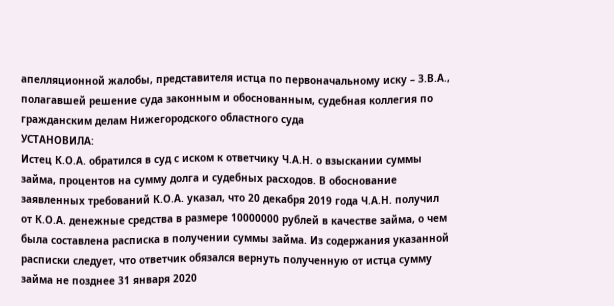апелляционной жалобы, представителя истца по первоначальному иску – З.В.А., полагавшей решение суда законным и обоснованным, судебная коллегия по гражданским делам Нижегородского областного суда
УСТАНОВИЛА:
Истец К.О.А. обратился в суд с иском к ответчику Ч.А.Н. о взыскании суммы займа, процентов на сумму долга и судебных расходов. В обоснование заявленных требований К.О.А. указал, что 20 декабря 2019 года Ч.А.Н. получил от К.О.А. денежные средства в размере 10000000 рублей в качестве займа, о чем была составлена расписка в получении суммы займа. Из содержания указанной расписки следует, что ответчик обязался вернуть полученную от истца сумму займа не позднее 31 января 2020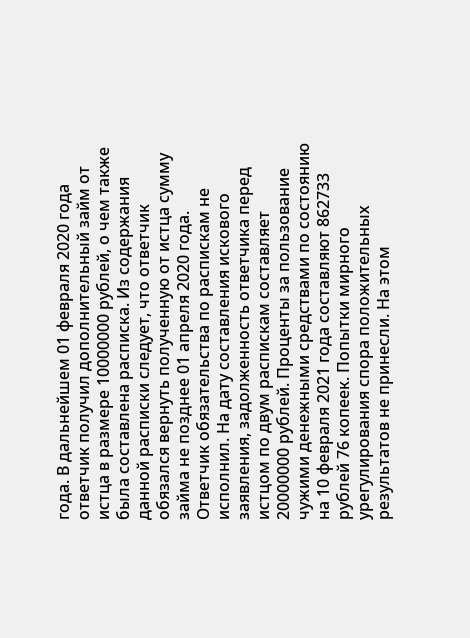года. В дальнейшем 01 февраля 2020 года ответчик получил дополнительный займ от истца в размере 10000000 рублей, о чем также была составлена расписка. Из содержания данной расписки следует, что ответчик обязался вернуть полученную от истца сумму займа не позднее 01 апреля 2020 года. Ответчик обязательства по распискам не исполнил. На дату составления искового заявления, задолженность ответчика перед истцом по двум распискам составляет 20000000 рублей. Проценты за пользование чужими денежными средствами по состоянию на 10 февраля 2021 года составляют 862733 рублей 76 копеек. Попытки мирного урегулирования спора положительных результатов не принесли. На этом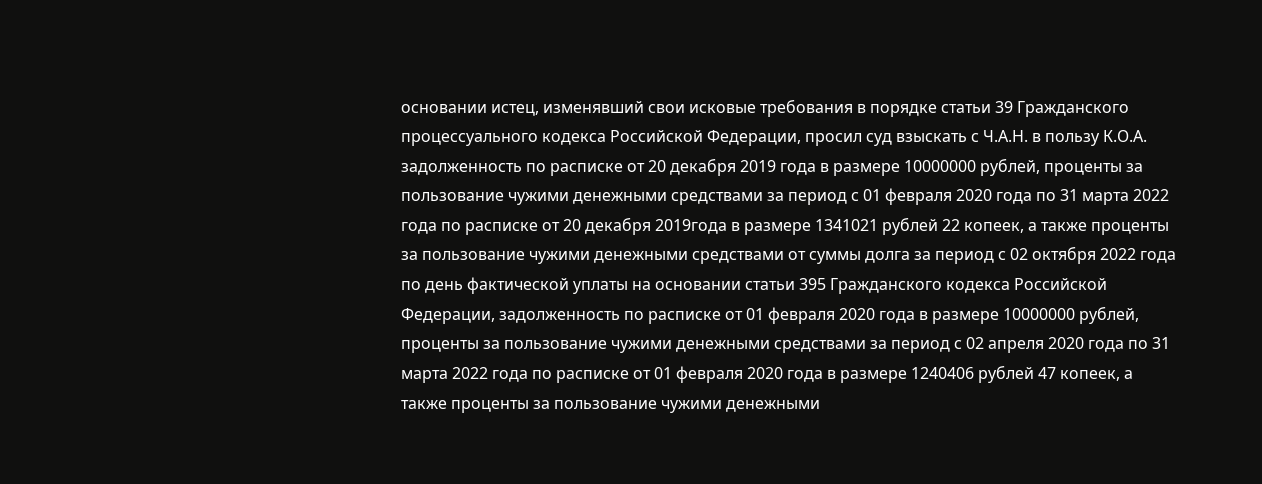основании истец, изменявший свои исковые требования в порядке статьи 39 Гражданского процессуального кодекса Российской Федерации, просил суд взыскать с Ч.А.Н. в пользу К.О.А. задолженность по расписке от 20 декабря 2019 года в размере 10000000 рублей, проценты за пользование чужими денежными средствами за период с 01 февраля 2020 года по 31 марта 2022 года по расписке от 20 декабря 2019года в размере 1341021 рублей 22 копеек, а также проценты за пользование чужими денежными средствами от суммы долга за период с 02 октября 2022 года по день фактической уплаты на основании статьи 395 Гражданского кодекса Российской Федерации, задолженность по расписке от 01 февраля 2020 года в размере 10000000 рублей, проценты за пользование чужими денежными средствами за период с 02 апреля 2020 года по 31 марта 2022 года по расписке от 01 февраля 2020 года в размере 1240406 рублей 47 копеек, а также проценты за пользование чужими денежными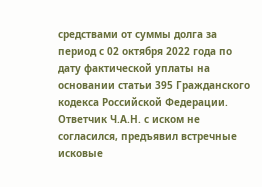средствами от суммы долга за период с 02 октября 2022 года по дату фактической уплаты на основании статьи 395 Гражданского кодекса Российской Федерации.
Ответчик Ч.А.Н. с иском не согласился, предъявил встречные исковые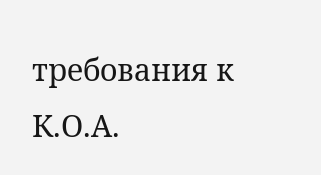требования к К.О.А.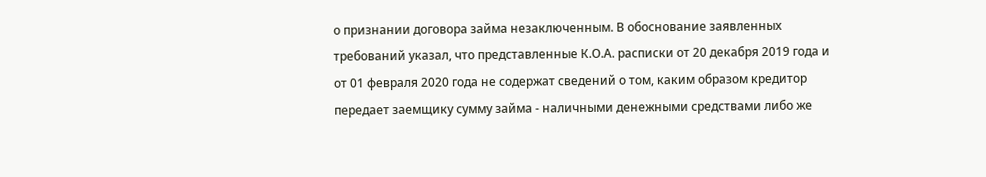о признании договора займа незаключенным. В обоснование заявленных требований указал, что представленные К.О.А. расписки от 20 декабря 2019 года и от 01 февраля 2020 года не содержат сведений о том, каким образом кредитор передает заемщику сумму займа - наличными денежными средствами либо же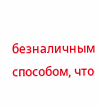безналичным способом, что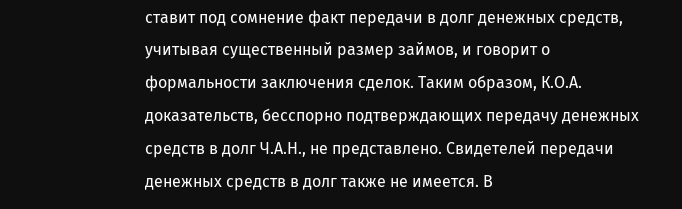ставит под сомнение факт передачи в долг денежных средств, учитывая существенный размер займов, и говорит о формальности заключения сделок. Таким образом, К.О.А. доказательств, бесспорно подтверждающих передачу денежных средств в долг Ч.А.Н., не представлено. Свидетелей передачи денежных средств в долг также не имеется. В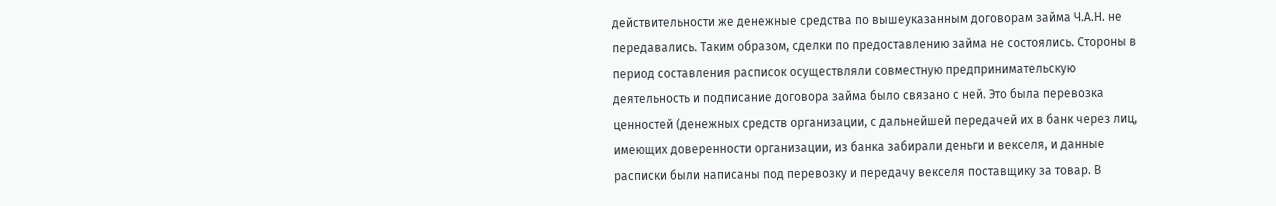действительности же денежные средства по вышеуказанным договорам займа Ч.А.Н. не передавались. Таким образом, сделки по предоставлению займа не состоялись. Стороны в период составления расписок осуществляли совместную предпринимательскую деятельность и подписание договора займа было связано с ней. Это была перевозка ценностей (денежных средств организации, с дальнейшей передачей их в банк через лиц, имеющих доверенности организации, из банка забирали деньги и векселя, и данные расписки были написаны под перевозку и передачу векселя поставщику за товар. В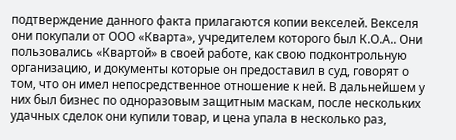подтверждение данного факта прилагаются копии векселей. Векселя они покупали от ООО «Кварта», учредителем которого был К.О.А.. Они пользовались «Квартой» в своей работе, как свою подконтрольную организацию, и документы которые он предоставил в суд, говорят о том, что он имел непосредственное отношение к ней. В дальнейшем у них был бизнес по одноразовым защитным маскам, после нескольких удачных сделок они купили товар, и цена упала в несколько раз,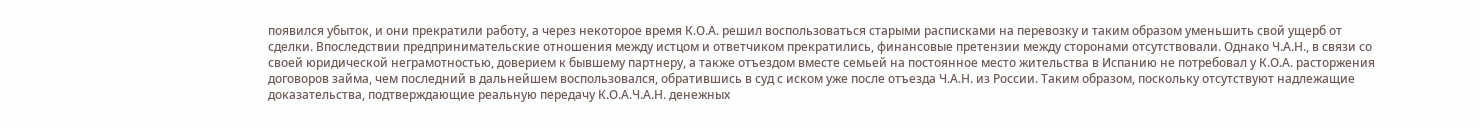появился убыток, и они прекратили работу, а через некоторое время К.О.А. решил воспользоваться старыми расписками на перевозку и таким образом уменьшить свой ущерб от сделки. Впоследствии предпринимательские отношения между истцом и ответчиком прекратились, финансовые претензии между сторонами отсутствовали. Однако Ч.А.Н., в связи со своей юридической неграмотностью, доверием к бывшему партнеру, а также отъездом вместе семьей на постоянное место жительства в Испанию не потребовал у К.О.А. расторжения договоров займа, чем последний в дальнейшем воспользовался, обратившись в суд с иском уже после отъезда Ч.А.Н. из России. Таким образом, поскольку отсутствуют надлежащие доказательства, подтверждающие реальную передачу К.О.А.Ч.А.Н. денежных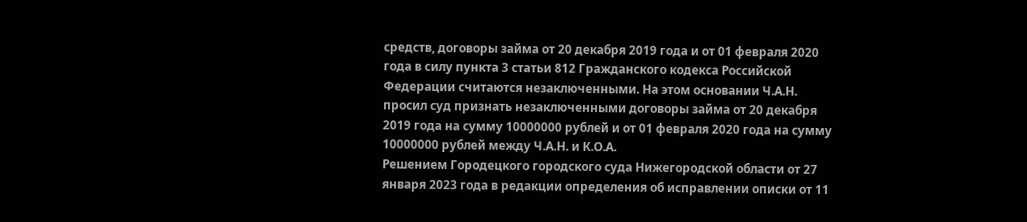средств, договоры займа от 20 декабря 2019 года и от 01 февраля 2020 года в силу пункта 3 статьи 812 Гражданского кодекса Российской Федерации считаются незаключенными. На этом основании Ч.А.Н. просил суд признать незаключенными договоры займа от 20 декабря 2019 года на сумму 10000000 рублей и от 01 февраля 2020 года на сумму 10000000 рублей между Ч.А.Н. и К.О.А.
Решением Городецкого городского суда Нижегородской области от 27 января 2023 года в редакции определения об исправлении описки от 11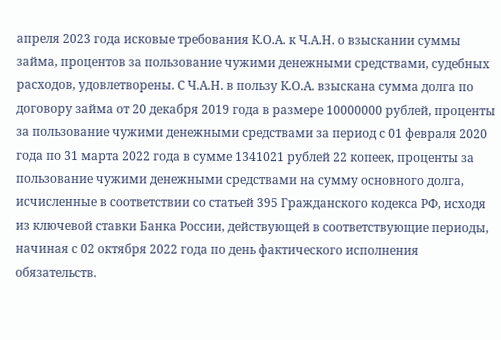апреля 2023 года исковые требования К.О.А. к Ч.А.Н. о взыскании суммы займа, процентов за пользование чужими денежными средствами, судебных расходов, удовлетворены. С Ч.А.Н. в пользу К.О.А. взыскана сумма долга по договору займа от 20 декабря 2019 года в размере 10000000 рублей, проценты за пользование чужими денежными средствами за период с 01 февраля 2020 года по 31 марта 2022 года в сумме 1341021 рублей 22 копеек, проценты за пользование чужими денежными средствами на сумму основного долга, исчисленные в соответствии со статьей 395 Гражданского кодекса РФ, исходя из ключевой ставки Банка России, действующей в соответствующие периоды, начиная с 02 октября 2022 года по день фактического исполнения обязательств.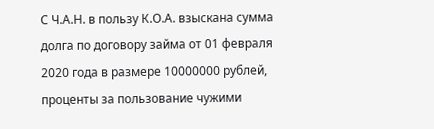С Ч.А.Н. в пользу К.О.А. взыскана сумма долга по договору займа от 01 февраля 2020 года в размере 10000000 рублей, проценты за пользование чужими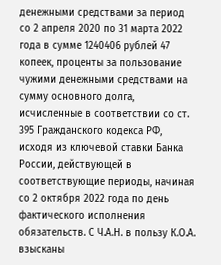денежными средствами за период со 2 апреля 2020 по 31 марта 2022 года в сумме 1240406 рублей 47 копеек, проценты за пользование чужими денежными средствами на сумму основного долга, исчисленные в соответствии со ст. 395 Гражданского кодекса РФ, исходя из ключевой ставки Банка России, действующей в соответствующие периоды, начиная со 2 октября 2022 года по день фактического исполнения обязательств. С Ч.А.Н. в пользу К.О.А. взысканы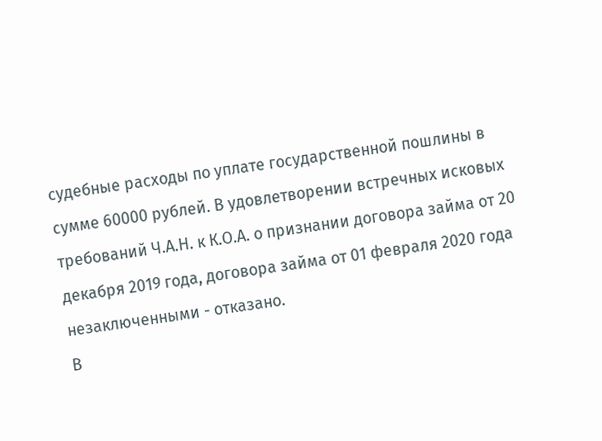судебные расходы по уплате государственной пошлины в сумме 60000 рублей. В удовлетворении встречных исковых требований Ч.А.Н. к К.О.А. о признании договора займа от 20 декабря 2019 года, договора займа от 01 февраля 2020 года незаключенными - отказано.
В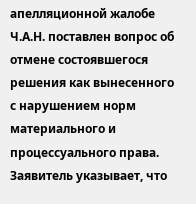апелляционной жалобе Ч.А.Н. поставлен вопрос об отмене состоявшегося решения как вынесенного с нарушением норм материального и процессуального права. Заявитель указывает, что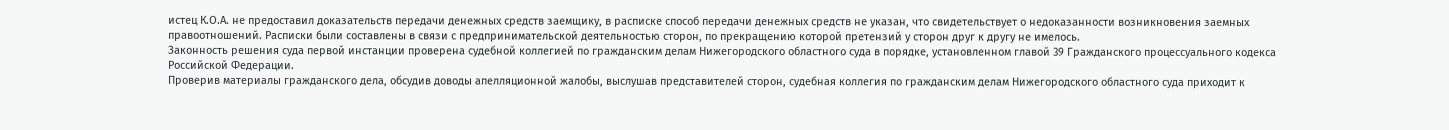истец К.О.А. не предоставил доказательств передачи денежных средств заемщику, в расписке способ передачи денежных средств не указан, что свидетельствует о недоказанности возникновения заемных правоотношений. Расписки были составлены в связи с предпринимательской деятельностью сторон, по прекращению которой претензий у сторон друг к другу не имелось.
Законность решения суда первой инстанции проверена судебной коллегией по гражданским делам Нижегородского областного суда в порядке, установленном главой 39 Гражданского процессуального кодекса Российской Федерации.
Проверив материалы гражданского дела, обсудив доводы апелляционной жалобы, выслушав представителей сторон, судебная коллегия по гражданским делам Нижегородского областного суда приходит к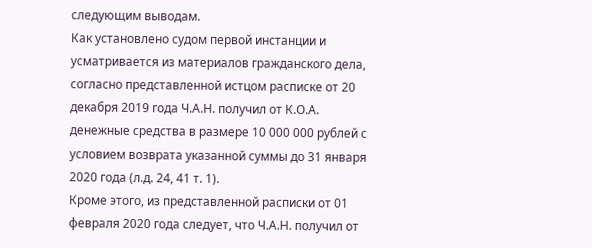следующим выводам.
Как установлено судом первой инстанции и усматривается из материалов гражданского дела, согласно представленной истцом расписке от 20 декабря 2019 года Ч.А.Н. получил от К.О.А. денежные средства в размере 10 000 000 рублей с условием возврата указанной суммы до 31 января 2020 года (л.д. 24, 41 т. 1).
Кроме этого, из представленной расписки от 01 февраля 2020 года следует, что Ч.А.Н. получил от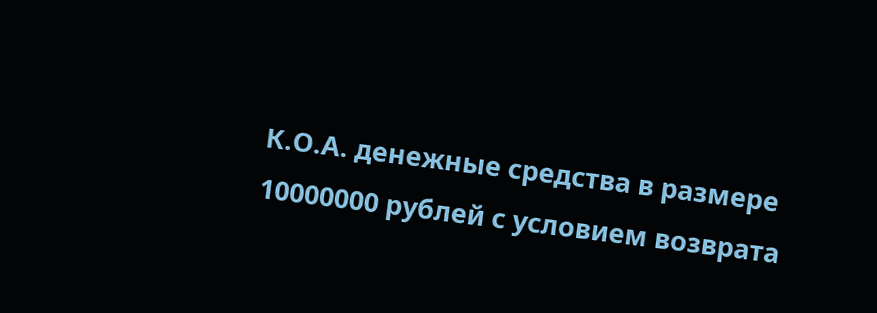К.О.А. денежные средства в размере 10000000 рублей с условием возврата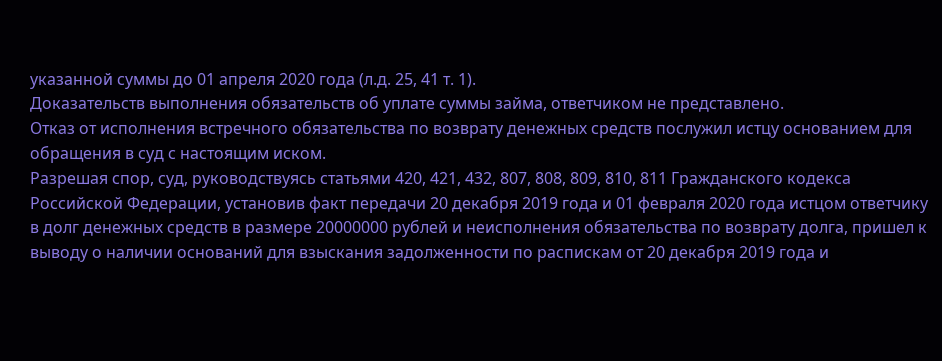указанной суммы до 01 апреля 2020 года (л.д. 25, 41 т. 1).
Доказательств выполнения обязательств об уплате суммы займа, ответчиком не представлено.
Отказ от исполнения встречного обязательства по возврату денежных средств послужил истцу основанием для обращения в суд с настоящим иском.
Разрешая спор, суд, руководствуясь статьями 420, 421, 432, 807, 808, 809, 810, 811 Гражданского кодекса Российской Федерации, установив факт передачи 20 декабря 2019 года и 01 февраля 2020 года истцом ответчику в долг денежных средств в размере 20000000 рублей и неисполнения обязательства по возврату долга, пришел к выводу о наличии оснований для взыскания задолженности по распискам от 20 декабря 2019 года и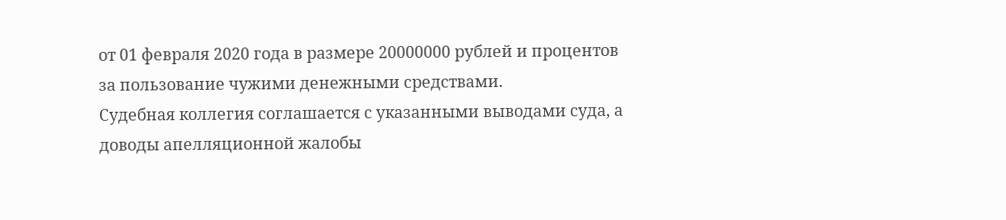от 01 февраля 2020 года в размере 20000000 рублей и процентов за пользование чужими денежными средствами.
Судебная коллегия соглашается с указанными выводами суда, а доводы апелляционной жалобы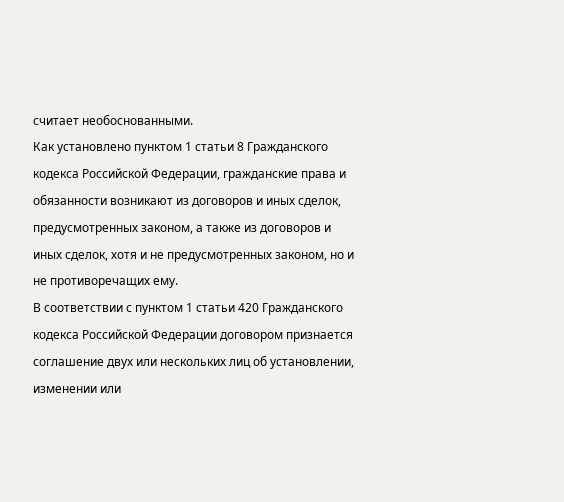считает необоснованными.
Как установлено пунктом 1 статьи 8 Гражданского кодекса Российской Федерации, гражданские права и обязанности возникают из договоров и иных сделок, предусмотренных законом, а также из договоров и иных сделок, хотя и не предусмотренных законом, но и не противоречащих ему.
В соответствии с пунктом 1 статьи 420 Гражданского кодекса Российской Федерации договором признается соглашение двух или нескольких лиц об установлении, изменении или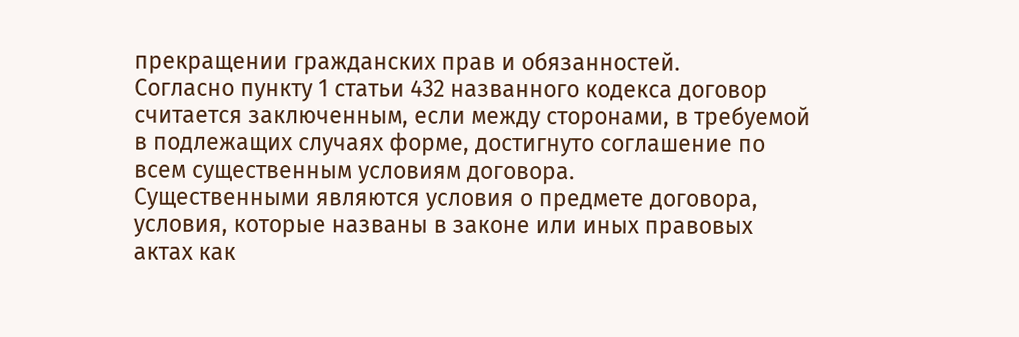прекращении гражданских прав и обязанностей.
Согласно пункту 1 статьи 432 названного кодекса договор считается заключенным, если между сторонами, в требуемой в подлежащих случаях форме, достигнуто соглашение по всем существенным условиям договора.
Существенными являются условия о предмете договора, условия, которые названы в законе или иных правовых актах как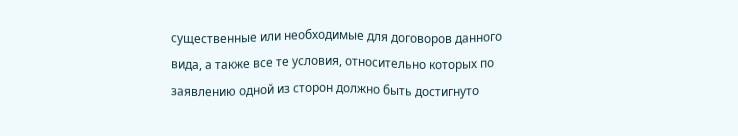существенные или необходимые для договоров данного вида, а также все те условия, относительно которых по заявлению одной из сторон должно быть достигнуто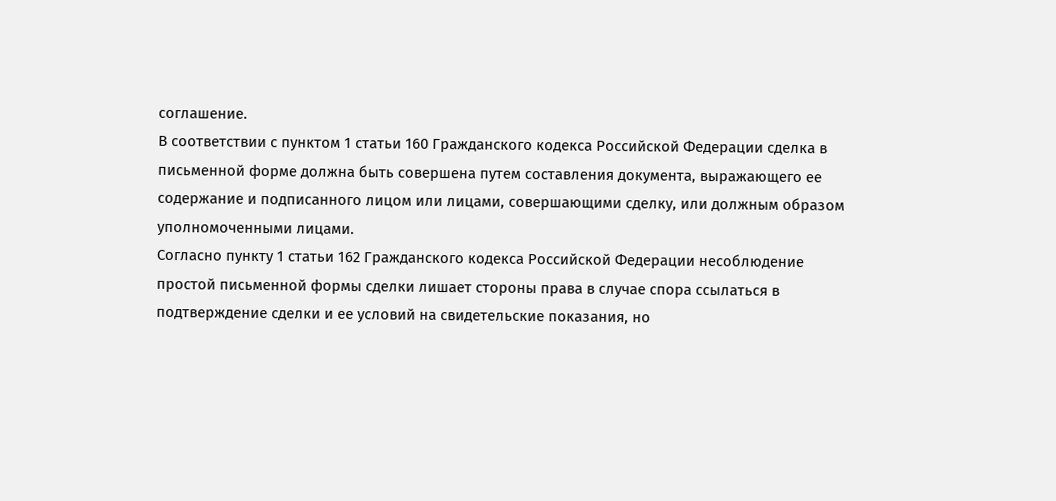соглашение.
В соответствии с пунктом 1 статьи 160 Гражданского кодекса Российской Федерации сделка в письменной форме должна быть совершена путем составления документа, выражающего ее содержание и подписанного лицом или лицами, совершающими сделку, или должным образом уполномоченными лицами.
Согласно пункту 1 статьи 162 Гражданского кодекса Российской Федерации несоблюдение простой письменной формы сделки лишает стороны права в случае спора ссылаться в подтверждение сделки и ее условий на свидетельские показания, но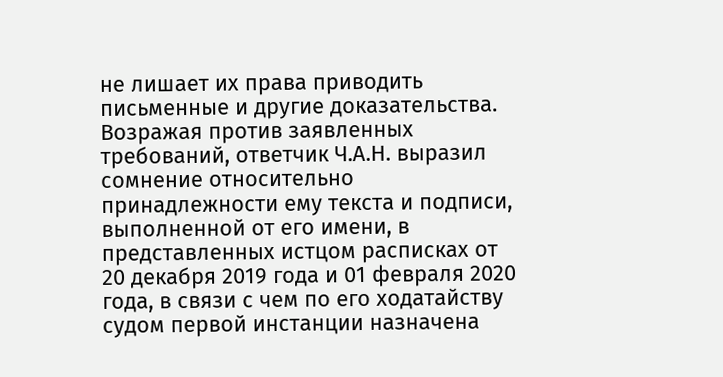не лишает их права приводить письменные и другие доказательства.
Возражая против заявленных требований, ответчик Ч.А.Н. выразил сомнение относительно принадлежности ему текста и подписи, выполненной от его имени, в представленных истцом расписках от 20 декабря 2019 года и 01 февраля 2020 года, в связи с чем по его ходатайству судом первой инстанции назначена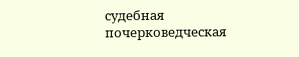судебная почерковедческая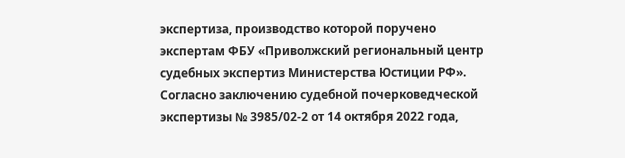экспертиза, производство которой поручено экспертам ФБУ «Приволжский региональный центр судебных экспертиз Министерства Юстиции РФ».
Согласно заключению судебной почерковедческой экспертизы № 3985/02-2 от 14 октября 2022 года,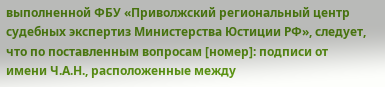выполненной ФБУ «Приволжский региональный центр судебных экспертиз Министерства Юстиции РФ», следует, что по поставленным вопросам [номер]: подписи от имени Ч.А.Н., расположенные между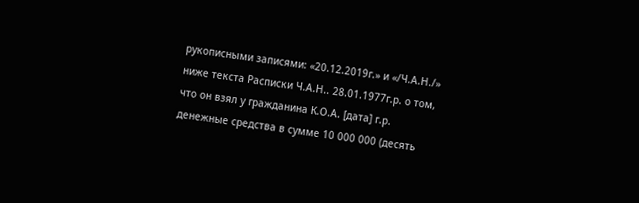рукописными записями: «20.12.2019г.» и «/Ч.А.Н./» ниже текста Расписки Ч.А.Н.. 28.01.1977г.р. о том, что он взял у гражданина К.О.А. [дата] г.р. денежные средства в сумме 10 000 000 (десять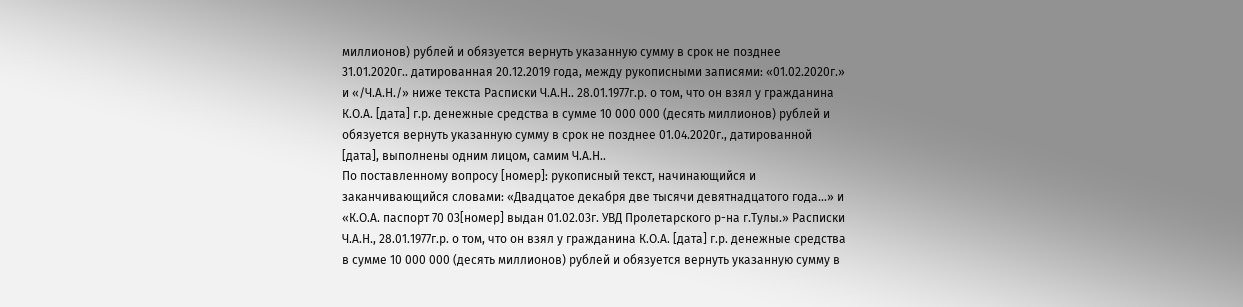миллионов) рублей и обязуется вернуть указанную сумму в срок не позднее 31.01.2020г.. датированная 20.12.2019 года, между рукописными записями: «01.02.2020г.» и «/Ч.А.Н./» ниже текста Расписки Ч.А.Н.. 28.01.1977г.р. о том, что он взял у гражданина К.О.А. [дата] г.р. денежные средства в сумме 10 000 000 (десять миллионов) рублей и обязуется вернуть указанную сумму в срок не позднее 01.04.2020г., датированной [дата], выполнены одним лицом, самим Ч.А.Н..
По поставленному вопросу [номер]: рукописный текст, начинающийся и заканчивающийся словами: «Двадцатое декабря две тысячи девятнадцатого года...» и «К.О.А. паспорт 70 03[номер] выдан 01.02.03г. УВД Пролетарского р-на г.Тулы.» Расписки Ч.А.Н., 28.01.1977г.р. о том, что он взял у гражданина К.О.А. [дата] г.р. денежные средства в сумме 10 000 000 (десять миллионов) рублей и обязуется вернуть указанную сумму в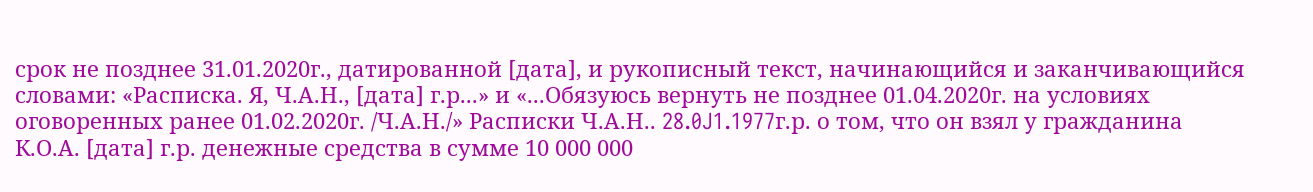срок не позднее 31.01.2020г., датированной [дата], и рукописный текст, начинающийся и заканчивающийся словами: «Расписка. Я, Ч.А.Н., [дата] г.р...» и «...Обязуюсь вернуть не позднее 01.04.2020г. на условиях оговоренных ранее 01.02.2020г. /Ч.А.Н./» Расписки Ч.А.Н.. 28.0J1.1977г.р. о том, что он взял у гражданина К.О.А. [дата] г.р. денежные средства в сумме 10 000 000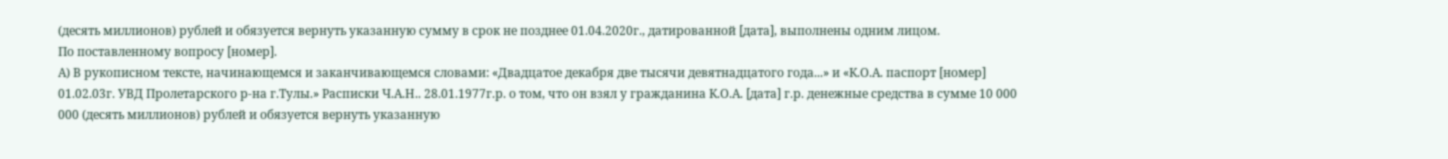(десять миллионов) рублей и обязуется вернуть указанную сумму в срок не позднее 01.04.2020г., датированной [дата], выполнены одним лицом.
По поставленному вопросу [номер].
А) В рукописном тексте, начинающемся и заканчивающемся словами: «Двадцатое декабря две тысячи девятнадцатого года...» и «К.О.А. паспорт [номер] 01.02.03г. УВД Пролетарского р-на г.Тулы.» Расписки Ч.А.Н.. 28.01.1977г.р. о том, что он взял у гражданина К.О.А. [дата] г.р. денежные средства в сумме 10 000 000 (десять миллионов) рублей и обязуется вернуть указанную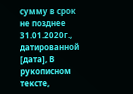сумму в срок не позднее 31.01.2020г., датированной [дата], В рукописном тексте,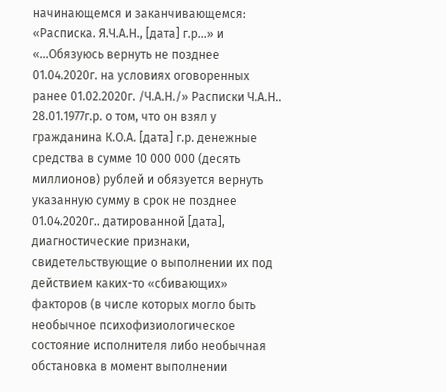начинающемся и заканчивающемся: «Расписка. Я.Ч.А.Н., [дата] г.р...» и «...Обязуюсь вернуть не позднее 01.04.2020г. на условиях оговоренных ранее 01.02.2020г. /Ч.А.Н./» Расписки Ч.А.Н.. 28.01.1977г.р. о том, что он взял у гражданина К.О.А. [дата] г.р. денежные средства в сумме 10 000 000 (десять миллионов) рублей и обязуется вернуть указанную сумму в срок не позднее 01.04.2020г.. датированной [дата], диагностические признаки, свидетельствующие о выполнении их под действием каких-то «сбивающих» факторов (в числе которых могло быть необычное психофизиологическое состояние исполнителя либо необычная обстановка в момент выполнении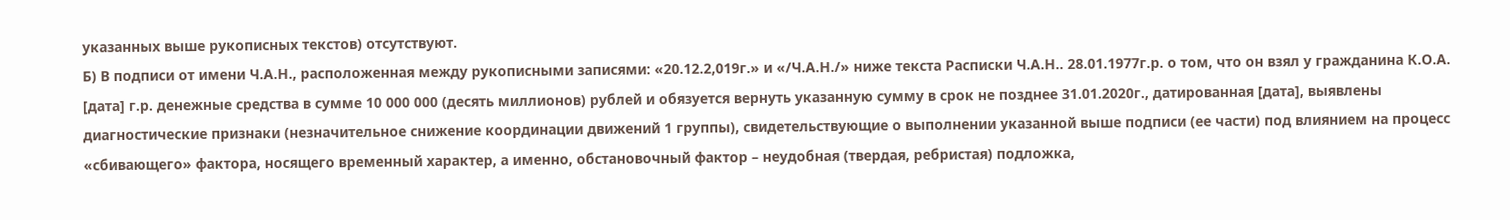указанных выше рукописных текстов) отсутствуют.
Б) В подписи от имени Ч.А.Н., расположенная между рукописными записями: «20.12.2,019г.» и «/Ч.А.Н./» ниже текста Расписки Ч.А.Н.. 28.01.1977г.р. о том, что он взял у гражданина К.О.А. [дата] г.р. денежные средства в сумме 10 000 000 (десять миллионов) рублей и обязуется вернуть указанную сумму в срок не позднее 31.01.2020г., датированная [дата], выявлены диагностические признаки (незначительное снижение координации движений 1 группы), свидетельствующие о выполнении указанной выше подписи (ее части) под влиянием на процесс «сбивающего» фактора, носящего временный характер, а именно, обстановочный фактор – неудобная (твердая, ребристая) подложка,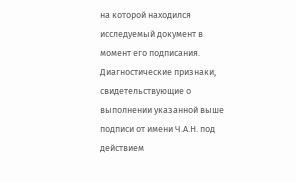на которой находился исследуемый документ в момент его подписания. Диагностические признаки, свидетельствующие о выполнении указанной выше подписи от имени Ч.А.Н. под действием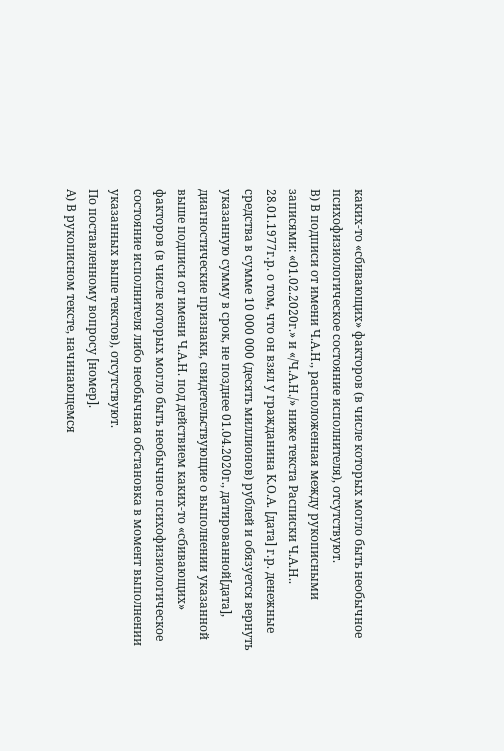каких-то «сбивающих» факторов (в числе которых могло быть необычное психофизиологическое состояние исполнителя), отсутствуют.
В) В подписи от имени Ч.А.Н., расположенная между рукописными записями: «01.02.2020г.» и «/Ч.А.Н./» ниже текста Расписки Ч.А.Н.. 28.01.1977г.р. о том, что он взял у гражданина К.О.А. [дата] г.р. денежные средства в сумме 10 000 000 (десять миллионов) рублей и обязуется вернуть указанную сумму в срок, не позднее 01.04.2020г., датированной[дата], диагностические признаки, свидетельствующие о выполнении указанной выше подписи от имени Ч.А.Н. под действием каких-то «сбивающих» факторов (в числе которых могло быть необычное психофизиологическое состояние исполнителя либо необычная обстановка в момент выполнении указанных выше текстов), отсутствуют.
По поставленному вопросу [номер].
А) В рукописном тексте, начинающемся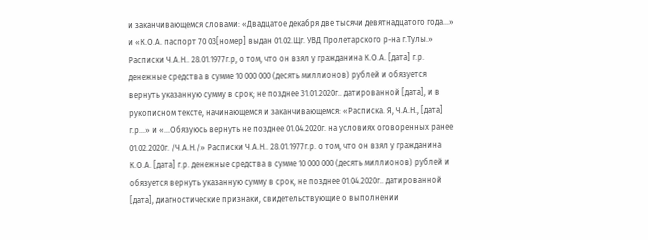и заканчивающемся словами: «Двадцатое декабря две тысячи девятнадцатого года...» и «К.О.А. паспорт 70 03[номер] выдан 01.02.Щг. УВД Пролетарского р-на г.Тулы.» Расписки Ч.А.Н.. 28.01.1977г.р, о том, что он взял у гражданина К.О.А. [дата] г.р. денежные средства в сумме 10 000 000 (десять миллионов) рублей и обязуется вернуть указанную сумму в срок; не позднее 31.01.2020г.. датированной [дата], и в рукописном тексте, начинающемся и заканчивающемся: «Расписка. Я, Ч.А.Н., [дата] г.р...» и «...Обязуюсь вернуть не позднее 01.04.2020г. на условиях оговоренных ранее 01.02.2020г. /Ч.А.Н./» Расписки Ч.А.Н.. 28.01.1977г.р. о том, что он взял у гражданина К.О.А. [дата] г.р. денежные средства в сумме 10 000 000 (десять миллионов) рублей и обязуется вернуть указанную сумму в срок, не позднее 01.04.2020г.. датированной [дата], диагностические признаки, свидетельствующие о выполнении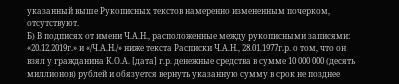указанный выше Рукописных текстов намеренно измененным почерком, отсутствуют.
Б) В подписях от имени Ч.А.Н., расположенные между рукописными записями: «20.12.2019г.» и «/Ч.А.Н./» ниже текста Расписки Ч.А.Н., 28.01.1977г.р. о том, что он взял у гражданина К.О.А. [дата] г.р. денежные средства в сумме 10 000 000 (десять миллионов) рублей и обязуется вернуть указанную сумму в срок не позднее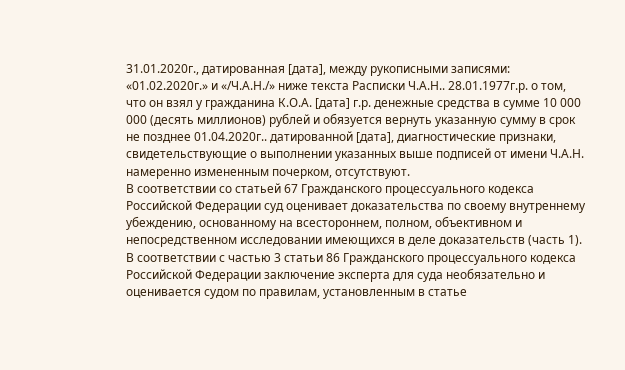31.01.2020г., датированная [дата], между рукописными записями: «01.02.2020г.» и «/Ч.А.Н./» ниже текста Расписки Ч.А.Н.. 28.01.1977г.р. о том, что он взял у гражданина К.О.А. [дата] г.р. денежные средства в сумме 10 000 000 (десять миллионов) рублей и обязуется вернуть указанную сумму в срок не позднее 01.04.2020г.. датированной [дата], диагностические признаки, свидетельствующие о выполнении указанных выше подписей от имени Ч.А.Н. намеренно измененным почерком, отсутствуют.
В соответствии со статьей 67 Гражданского процессуального кодекса Российской Федерации суд оценивает доказательства по своему внутреннему убеждению, основанному на всестороннем, полном, объективном и непосредственном исследовании имеющихся в деле доказательств (часть 1).
В соответствии с частью 3 статьи 86 Гражданского процессуального кодекса Российской Федерации заключение эксперта для суда необязательно и оценивается судом по правилам, установленным в статье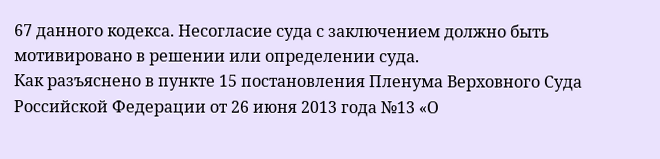67 данного кодекса. Несогласие суда с заключением должно быть мотивировано в решении или определении суда.
Как разъяснено в пункте 15 постановления Пленума Верховного Суда Российской Федерации от 26 июня 2013 года №13 «О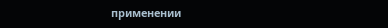применении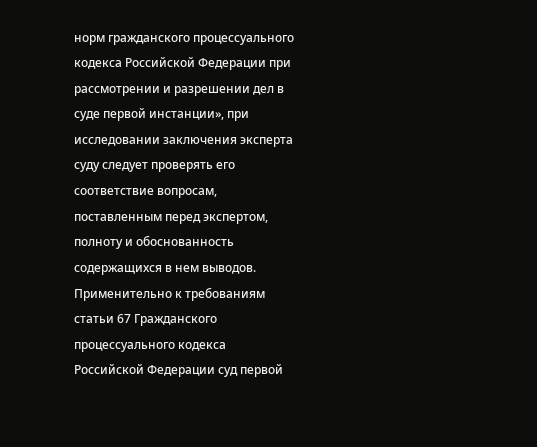норм гражданского процессуального кодекса Российской Федерации при рассмотрении и разрешении дел в суде первой инстанции», при исследовании заключения эксперта суду следует проверять его соответствие вопросам, поставленным перед экспертом, полноту и обоснованность содержащихся в нем выводов.
Применительно к требованиям статьи 67 Гражданского процессуального кодекса Российской Федерации суд первой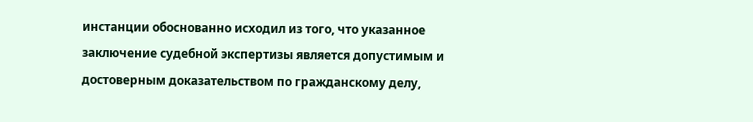инстанции обоснованно исходил из того, что указанное заключение судебной экспертизы является допустимым и достоверным доказательством по гражданскому делу,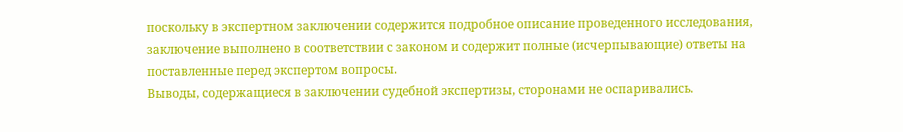поскольку в экспертном заключении содержится подробное описание проведенного исследования, заключение выполнено в соответствии с законом и содержит полные (исчерпывающие) ответы на поставленные перед экспертом вопросы.
Выводы, содержащиеся в заключении судебной экспертизы, сторонами не оспаривались.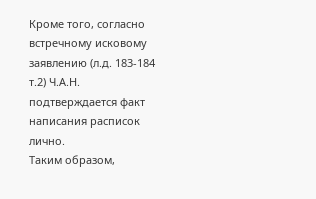Кроме того, согласно встречному исковому заявлению (л.д. 183-184 т.2) Ч.А.Н. подтверждается факт написания расписок лично.
Таким образом,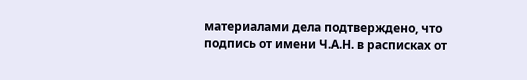материалами дела подтверждено, что подпись от имени Ч.А.Н. в расписках от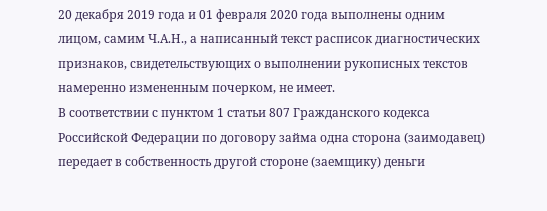20 декабря 2019 года и 01 февраля 2020 года выполнены одним лицом, самим Ч.А.Н., а написанный текст расписок диагностических признаков, свидетельствующих о выполнении рукописных текстов намеренно измененным почерком, не имеет.
В соответствии с пунктом 1 статьи 807 Гражданского кодекса Российской Федерации по договору займа одна сторона (заимодавец) передает в собственность другой стороне (заемщику) деньги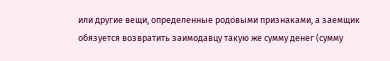или другие вещи, определенные родовыми признаками, а заемщик обязуется возвратить заимодавцу такую же сумму денег (сумму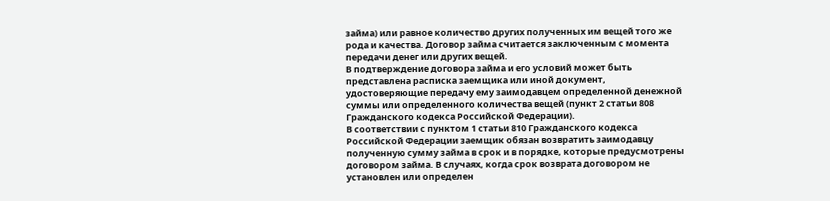займа) или равное количество других полученных им вещей того же рода и качества. Договор займа считается заключенным с момента передачи денег или других вещей.
В подтверждение договора займа и его условий может быть представлена расписка заемщика или иной документ, удостоверяющие передачу ему заимодавцем определенной денежной суммы или определенного количества вещей (пункт 2 статьи 808 Гражданского кодекса Российской Федерации).
В соответствии с пунктом 1 статьи 810 Гражданского кодекса Российской Федерации заемщик обязан возвратить заимодавцу полученную сумму займа в срок и в порядке, которые предусмотрены договором займа. В случаях, когда срок возврата договором не установлен или определен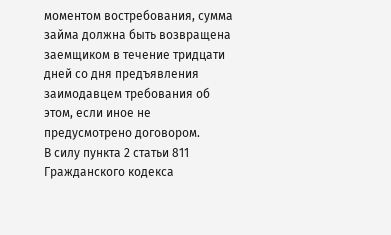моментом востребования, сумма займа должна быть возвращена заемщиком в течение тридцати дней со дня предъявления заимодавцем требования об этом, если иное не предусмотрено договором.
В силу пункта 2 статьи 811 Гражданского кодекса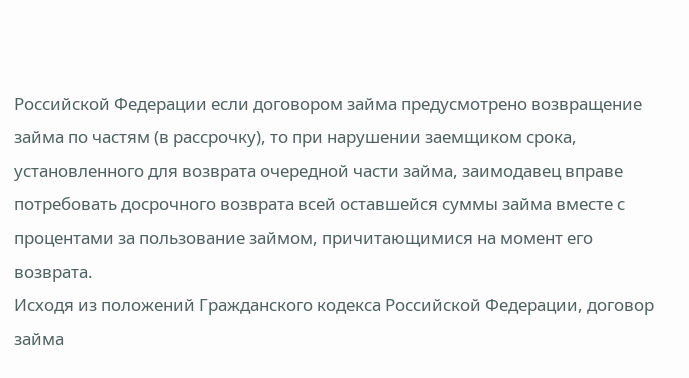Российской Федерации если договором займа предусмотрено возвращение займа по частям (в рассрочку), то при нарушении заемщиком срока, установленного для возврата очередной части займа, заимодавец вправе потребовать досрочного возврата всей оставшейся суммы займа вместе с процентами за пользование займом, причитающимися на момент его возврата.
Исходя из положений Гражданского кодекса Российской Федерации, договор займа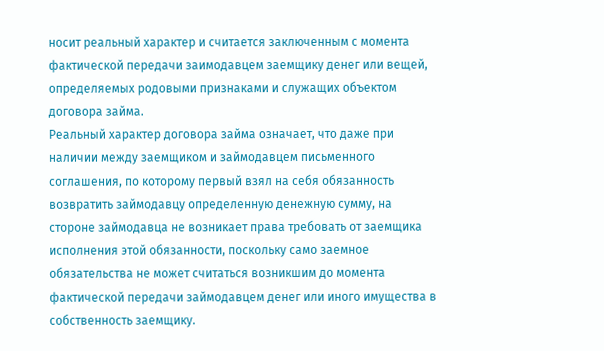носит реальный характер и считается заключенным с момента фактической передачи заимодавцем заемщику денег или вещей, определяемых родовыми признаками и служащих объектом договора займа.
Реальный характер договора займа означает, что даже при наличии между заемщиком и займодавцем письменного соглашения, по которому первый взял на себя обязанность возвратить займодавцу определенную денежную сумму, на стороне займодавца не возникает права требовать от заемщика исполнения этой обязанности, поскольку само заемное обязательства не может считаться возникшим до момента фактической передачи займодавцем денег или иного имущества в собственность заемщику.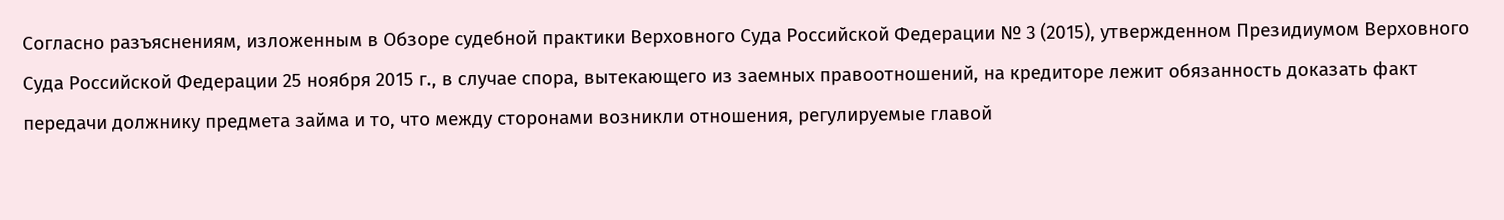Согласно разъяснениям, изложенным в Обзоре судебной практики Верховного Суда Российской Федерации № 3 (2015), утвержденном Президиумом Верховного Суда Российской Федерации 25 ноября 2015 г., в случае спора, вытекающего из заемных правоотношений, на кредиторе лежит обязанность доказать факт передачи должнику предмета займа и то, что между сторонами возникли отношения, регулируемые главой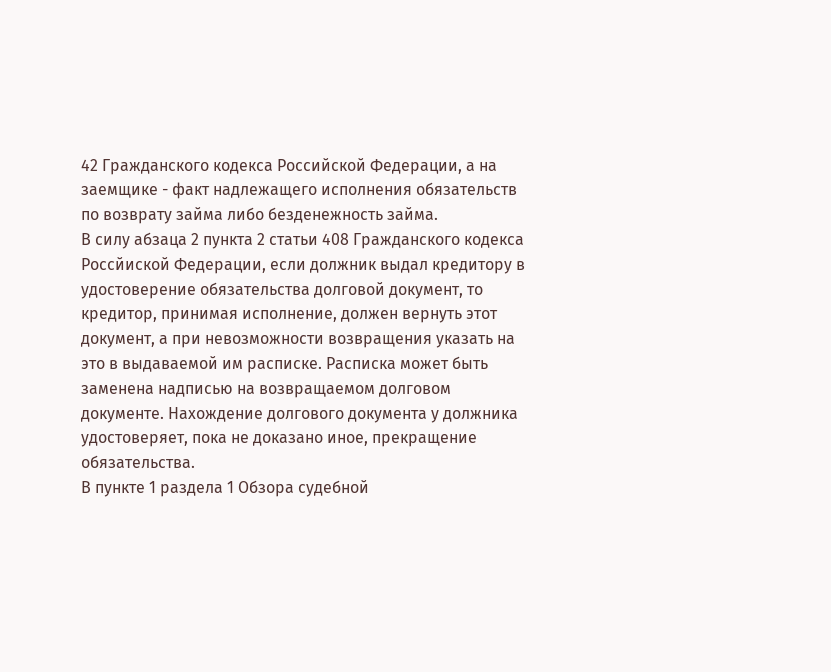42 Гражданского кодекса Российской Федерации, а на заемщике - факт надлежащего исполнения обязательств по возврату займа либо безденежность займа.
В силу абзаца 2 пункта 2 статьи 408 Гражданского кодекса Россйиской Федерации, если должник выдал кредитору в удостоверение обязательства долговой документ, то кредитор, принимая исполнение, должен вернуть этот документ, а при невозможности возвращения указать на это в выдаваемой им расписке. Расписка может быть заменена надписью на возвращаемом долговом документе. Нахождение долгового документа у должника удостоверяет, пока не доказано иное, прекращение обязательства.
В пункте 1 раздела 1 Обзора судебной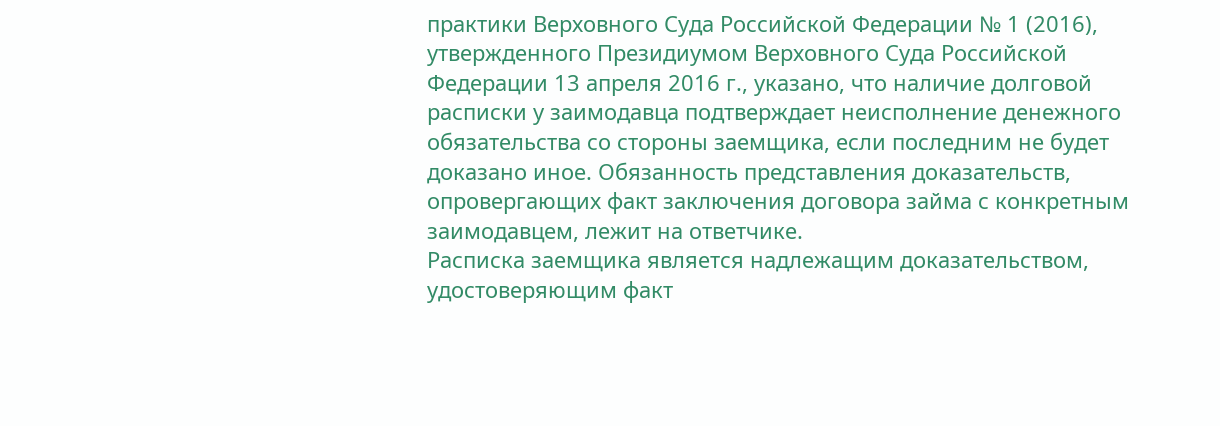практики Верховного Суда Российской Федерации № 1 (2016), утвержденного Президиумом Верховного Суда Российской Федерации 13 апреля 2016 г., указано, что наличие долговой расписки у заимодавца подтверждает неисполнение денежного обязательства со стороны заемщика, если последним не будет доказано иное. Обязанность представления доказательств, опровергающих факт заключения договора займа с конкретным заимодавцем, лежит на ответчике.
Расписка заемщика является надлежащим доказательством, удостоверяющим факт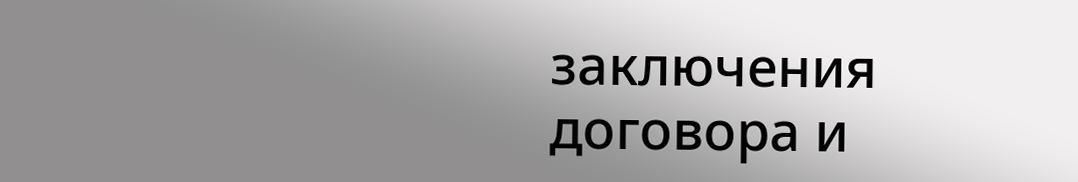заключения договора и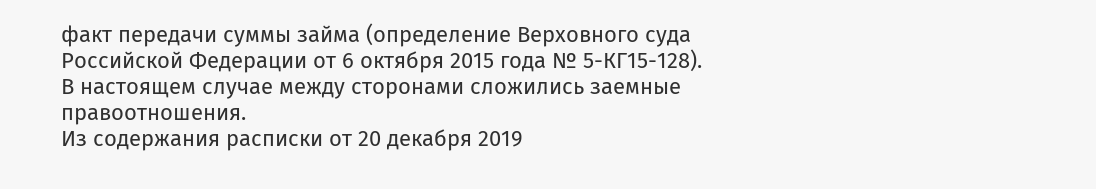факт передачи суммы займа (определение Верховного суда Российской Федерации от 6 октября 2015 года № 5-КГ15-128).
В настоящем случае между сторонами сложились заемные правоотношения.
Из содержания расписки от 20 декабря 2019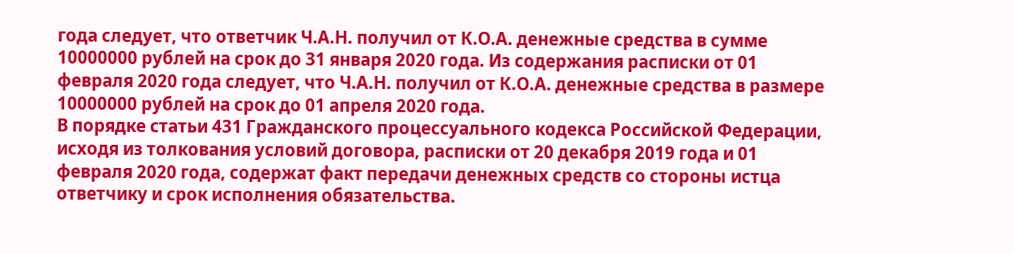года следует, что ответчик Ч.А.Н. получил от К.О.А. денежные средства в сумме 10000000 рублей на срок до 31 января 2020 года. Из содержания расписки от 01 февраля 2020 года следует, что Ч.А.Н. получил от К.О.А. денежные средства в размере 10000000 рублей на срок до 01 апреля 2020 года.
В порядке статьи 431 Гражданского процессуального кодекса Российской Федерации, исходя из толкования условий договора, расписки от 20 декабря 2019 года и 01 февраля 2020 года, содержат факт передачи денежных средств со стороны истца ответчику и срок исполнения обязательства.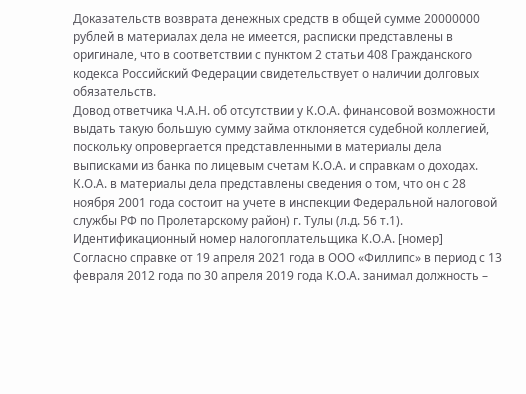Доказательств возврата денежных средств в общей сумме 20000000 рублей в материалах дела не имеется, расписки представлены в оригинале, что в соответствии с пунктом 2 статьи 408 Гражданского кодекса Российский Федерации свидетельствует о наличии долговых обязательств.
Довод ответчика Ч.А.Н. об отсутствии у К.О.А. финансовой возможности выдать такую большую сумму займа отклоняется судебной коллегией, поскольку опровергается представленными в материалы дела выписками из банка по лицевым счетам К.О.А. и справкам о доходах.
К.О.А. в материалы дела представлены сведения о том, что он с 28 ноября 2001 года состоит на учете в инспекции Федеральной налоговой службы РФ по Пролетарскому район) г. Тулы (л.д. 56 т.1). Идентификационный номер налогоплательщика К.О.А. [номер]
Согласно справке от 19 апреля 2021 года в ООО «Филлипс» в период с 13 февраля 2012 года по 30 апреля 2019 года К.О.А. занимал должность –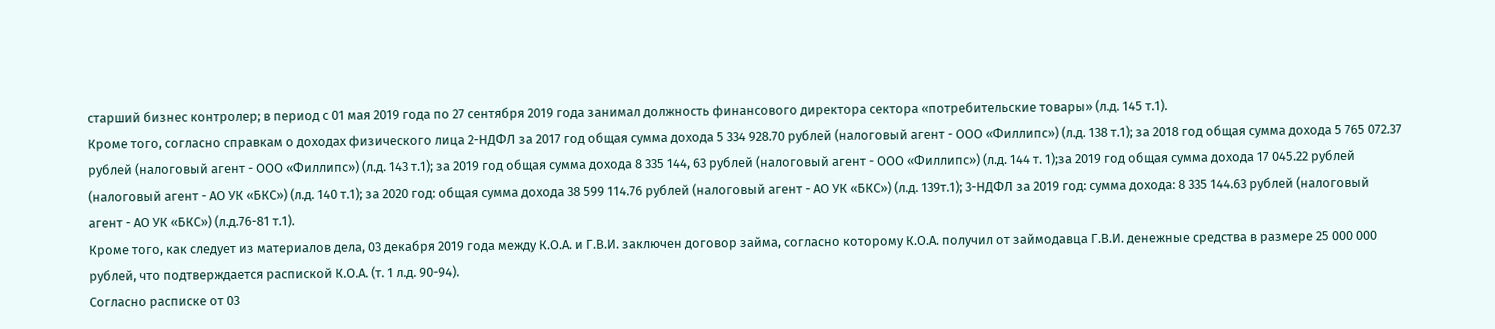старший бизнес контролер; в период с 01 мая 2019 года по 27 сентября 2019 года занимал должность финансового директора сектора «потребительские товары» (л.д. 145 т.1).
Кроме того, согласно справкам о доходах физического лица 2-НДФЛ за 2017 год общая сумма дохода 5 334 928.70 рублей (налоговый агент - ООО «Филлипс») (л.д. 138 т.1); за 2018 год общая сумма дохода 5 765 072.37 рублей (налоговый агент - ООО «Филлипс») (л.д. 143 т.1); за 2019 год общая сумма дохода 8 335 144, 63 рублей (налоговый агент - ООО «Филлипс») (л.д. 144 т. 1);за 2019 год общая сумма дохода 17 045.22 рублей (налоговый агент - АО УК «БКС») (л.д. 140 т.1); за 2020 год: общая сумма дохода 38 599 114.76 рублей (налоговый агент - АО УК «БКС») (л.д. 139т.1); 3-НДФЛ за 2019 год: сумма дохода: 8 335 144.63 рублей (налоговый агент - АО УК «БКС») (л.д.76-81 т.1).
Кроме того, как следует из материалов дела, 03 декабря 2019 года между К.О.А. и Г.В.И. заключен договор займа, согласно которому К.О.А. получил от займодавца Г.В.И. денежные средства в размере 25 000 000 рублей, что подтверждается распиской К.О.А. (т. 1 л.д. 90-94).
Согласно расписке от 03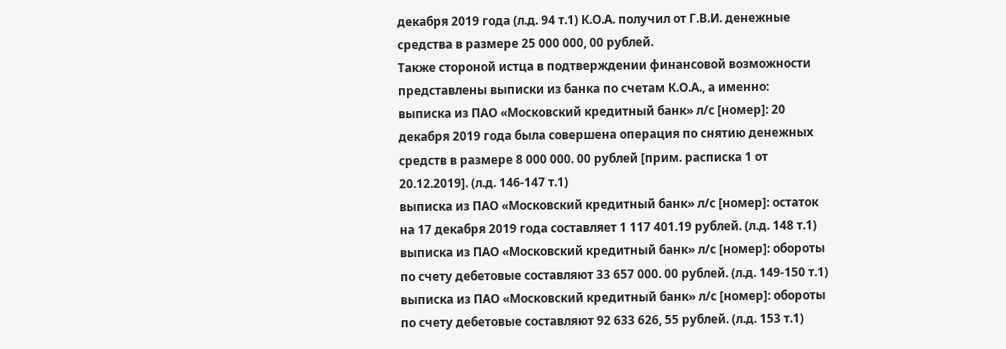декабря 2019 года (л.д. 94 т.1) К.О.А. получил от Г.В.И. денежные средства в размере 25 000 000, 00 рублей.
Также стороной истца в подтверждении финансовой возможности представлены выписки из банка по счетам К.О.А., а именно:
выписка из ПАО «Московский кредитный банк» л/с [номер]: 20 декабря 2019 года была совершена операция по снятию денежных средств в размере 8 000 000. 00 рублей [прим. расписка 1 от 20.12.2019]. (л.д. 146-147 т.1)
выписка из ПАО «Московский кредитный банк» л/с [номер]: остаток на 17 декабря 2019 года составляет 1 117 401.19 рублей. (л.д. 148 т.1)
выписка из ПАО «Московский кредитный банк» л/с [номер]: обороты по счету дебетовые составляют 33 657 000. 00 рублей. (л.д. 149-150 т.1)
выписка из ПАО «Московский кредитный банк» л/с [номер]: обороты по счету дебетовые составляют 92 633 626, 55 рублей. (л.д. 153 т.1)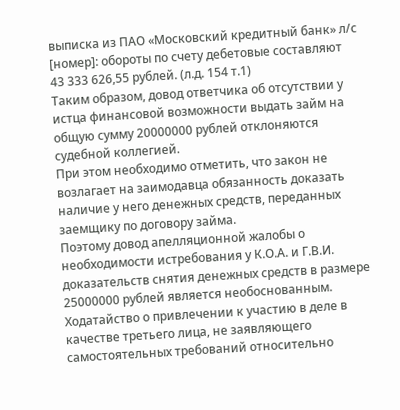выписка из ПАО «Московский кредитный банк» л/с [номер]: обороты по счету дебетовые составляют 43 333 626,55 рублей. (л.д. 154 т.1)
Таким образом, довод ответчика об отсутствии у истца финансовой возможности выдать займ на общую сумму 20000000 рублей отклоняются судебной коллегией.
При этом необходимо отметить, что закон не возлагает на заимодавца обязанность доказать наличие у него денежных средств, переданных заемщику по договору займа.
Поэтому довод апелляционной жалобы о необходимости истребования у К.О.А. и Г.В.И. доказательств снятия денежных средств в размере 25000000 рублей является необоснованным.
Ходатайство о привлечении к участию в деле в качестве третьего лица, не заявляющего самостоятельных требований относительно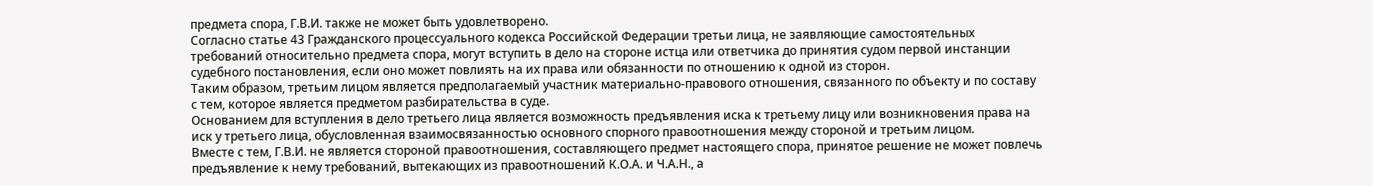предмета спора, Г.В.И. также не может быть удовлетворено.
Согласно статье 43 Гражданского процессуального кодекса Российской Федерации третьи лица, не заявляющие самостоятельных требований относительно предмета спора, могут вступить в дело на стороне истца или ответчика до принятия судом первой инстанции судебного постановления, если оно может повлиять на их права или обязанности по отношению к одной из сторон.
Таким образом, третьим лицом является предполагаемый участник материально-правового отношения, связанного по объекту и по составу с тем, которое является предметом разбирательства в суде.
Основанием для вступления в дело третьего лица является возможность предъявления иска к третьему лицу или возникновения права на иск у третьего лица, обусловленная взаимосвязанностью основного спорного правоотношения между стороной и третьим лицом.
Вместе с тем, Г.В.И. не является стороной правоотношения, составляющего предмет настоящего спора, принятое решение не может повлечь предъявление к нему требований, вытекающих из правоотношений К.О.А. и Ч.А.Н., а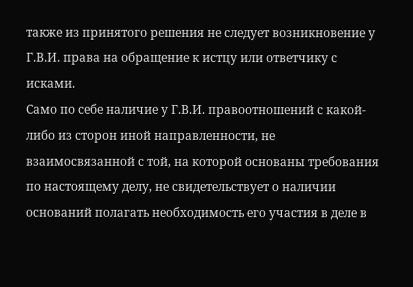также из принятого решения не следует возникновение у Г.В.И. права на обращение к истцу или ответчику с исками.
Само по себе наличие у Г.В.И. правоотношений с какой-либо из сторон иной направленности, не взаимосвязанной с той, на которой основаны требования по настоящему делу, не свидетельствует о наличии оснований полагать необходимость его участия в деле в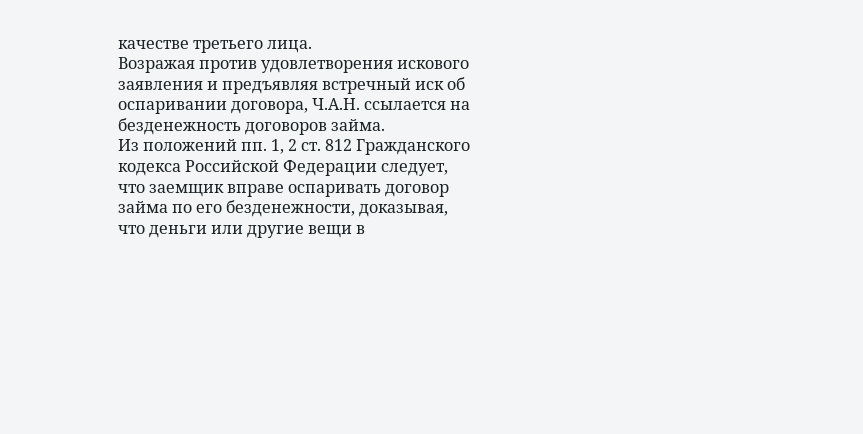качестве третьего лица.
Возражая против удовлетворения искового заявления и предъявляя встречный иск об оспаривании договора, Ч.А.Н. ссылается на безденежность договоров займа.
Из положений пп. 1, 2 ст. 812 Гражданского кодекса Российской Федерации следует, что заемщик вправе оспаривать договор займа по его безденежности, доказывая, что деньги или другие вещи в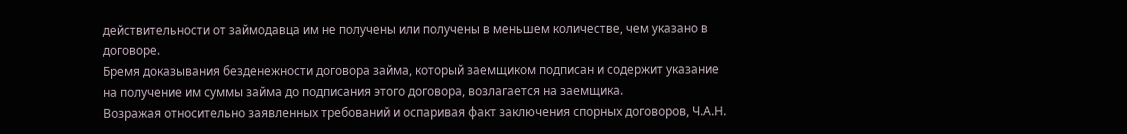действительности от займодавца им не получены или получены в меньшем количестве, чем указано в договоре.
Бремя доказывания безденежности договора займа, который заемщиком подписан и содержит указание на получение им суммы займа до подписания этого договора, возлагается на заемщика.
Возражая относительно заявленных требований и оспаривая факт заключения спорных договоров, Ч.А.Н.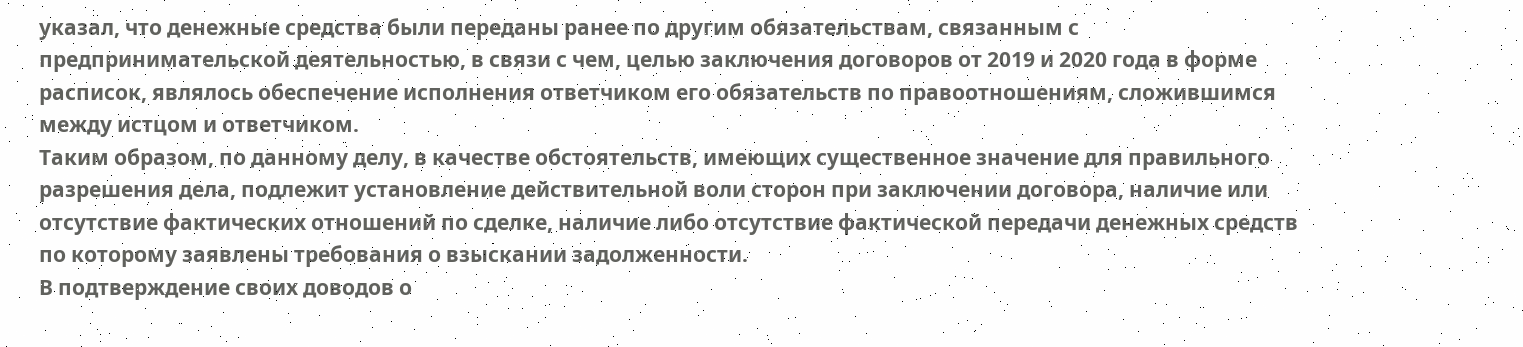указал, что денежные средства были переданы ранее по другим обязательствам, связанным с предпринимательской деятельностью, в связи с чем, целью заключения договоров от 2019 и 2020 года в форме расписок, являлось обеспечение исполнения ответчиком его обязательств по правоотношениям, сложившимся между истцом и ответчиком.
Таким образом, по данному делу, в качестве обстоятельств, имеющих существенное значение для правильного разрешения дела, подлежит установление действительной воли сторон при заключении договора, наличие или отсутствие фактических отношений по сделке, наличие либо отсутствие фактической передачи денежных средств по которому заявлены требования о взыскании задолженности.
В подтверждение своих доводов о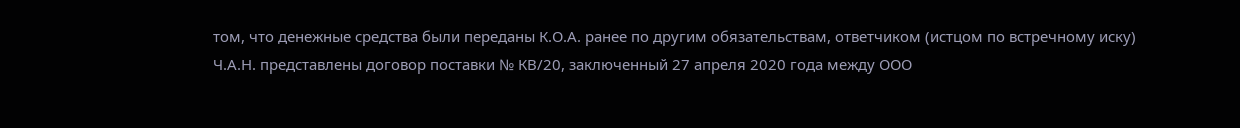том, что денежные средства были переданы К.О.А. ранее по другим обязательствам, ответчиком (истцом по встречному иску) Ч.А.Н. представлены договор поставки № КВ/20, заключенный 27 апреля 2020 года между ООО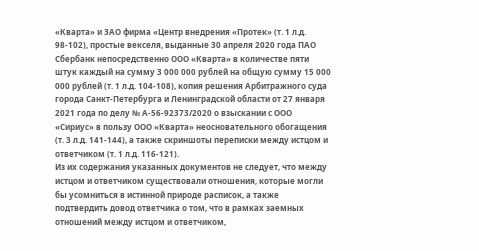«Кварта» и ЗАО фирма «Центр внедрения «Протек» (т. 1 л.д. 98-102), простые векселя, выданные 30 апреля 2020 года ПАО Сбербанк непосредственно ООО «Кварта» в количестве пяти штук каждый на сумму 3 000 000 рублей на общую сумму 15 000 000 рублей (т. 1 л.д. 104-108), копия решения Арбитражного суда города Санкт-Петербурга и Ленинградской области от 27 января 2021 года по делу № А-56-92373/2020 о взыскании с ООО «Сириус» в пользу ООО «Кварта» неосновательного обогащения (т. 3 л.д. 141-144), а также скриншоты переписки между истцом и ответчиком (т. 1 л.д. 116-121).
Из их содержания указанных документов не следует, что между истцом и ответчиком существовали отношения, которые могли бы усомниться в истинной природе расписок, а также подтвердить довод ответчика о том, что в рамках заемных отношений между истцом и ответчиком,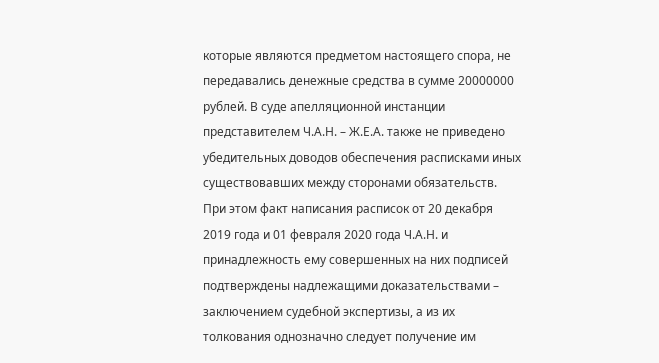которые являются предметом настоящего спора, не передавались денежные средства в сумме 20000000 рублей. В суде апелляционной инстанции представителем Ч.А.Н. – Ж.Е.А. также не приведено убедительных доводов обеспечения расписками иных существовавших между сторонами обязательств.
При этом факт написания расписок от 20 декабря 2019 года и 01 февраля 2020 года Ч.А.Н. и принадлежность ему совершенных на них подписей подтверждены надлежащими доказательствами – заключением судебной экспертизы, а из их толкования однозначно следует получение им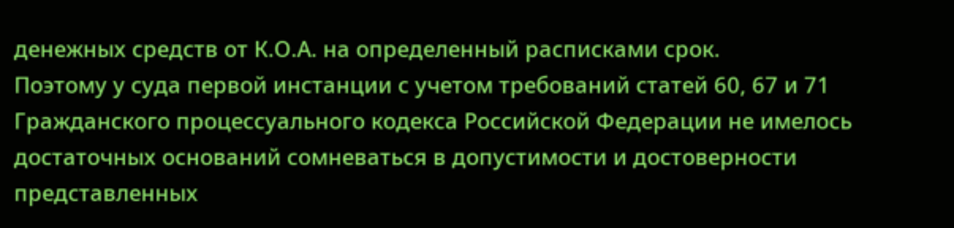денежных средств от К.О.А. на определенный расписками срок.
Поэтому у суда первой инстанции с учетом требований статей 60, 67 и 71 Гражданского процессуального кодекса Российской Федерации не имелось достаточных оснований сомневаться в допустимости и достоверности представленных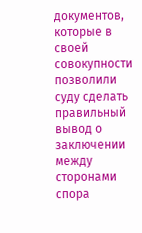документов, которые в своей совокупности позволили суду сделать правильный вывод о заключении между сторонами спора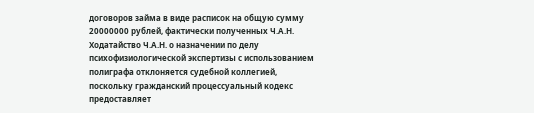договоров займа в виде расписок на общую сумму 20000000 рублей, фактически полученных Ч.А.Н.
Ходатайство Ч.А.Н. о назначении по делу психофизиологической экспертизы с использованием полиграфа отклоняется судебной коллегией, поскольку гражданский процессуальный кодекс предоставляет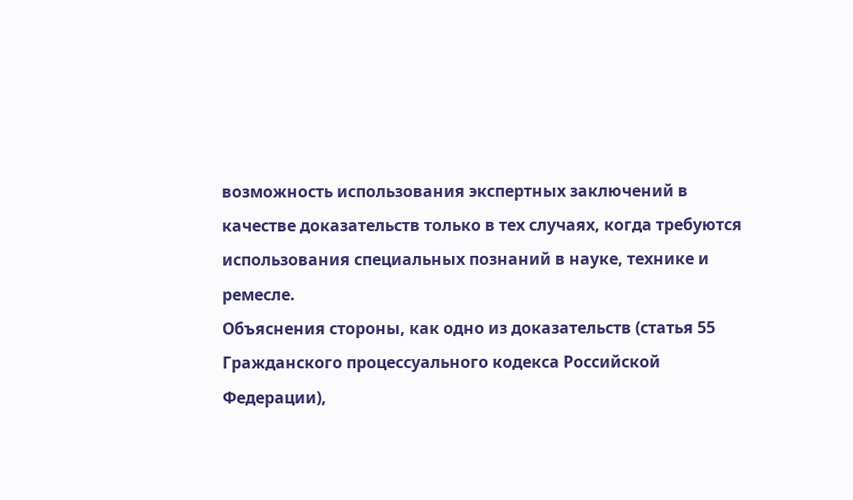возможность использования экспертных заключений в качестве доказательств только в тех случаях, когда требуются использования специальных познаний в науке, технике и ремесле.
Объяснения стороны, как одно из доказательств (статья 55 Гражданского процессуального кодекса Российской Федерации),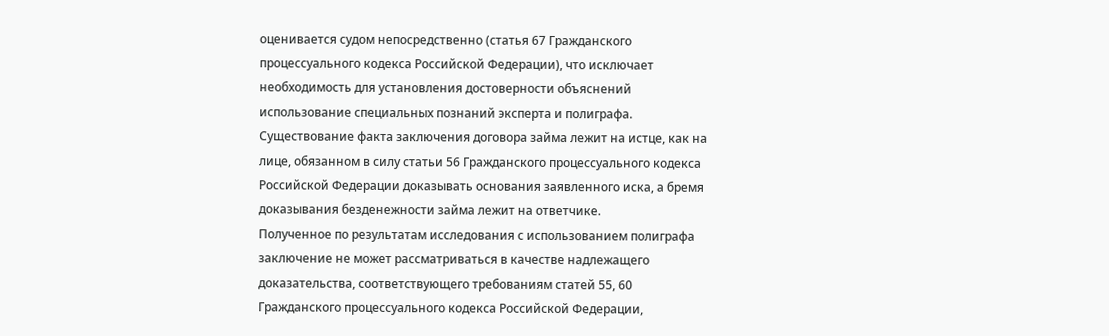оценивается судом непосредственно (статья 67 Гражданского процессуального кодекса Российской Федерации), что исключает необходимость для установления достоверности объяснений использование специальных познаний эксперта и полиграфа.
Существование факта заключения договора займа лежит на истце, как на лице, обязанном в силу статьи 56 Гражданского процессуального кодекса Российской Федерации доказывать основания заявленного иска, а бремя доказывания безденежности займа лежит на ответчике.
Полученное по результатам исследования с использованием полиграфа заключение не может рассматриваться в качестве надлежащего доказательства, соответствующего требованиям статей 55, 60 Гражданского процессуального кодекса Российской Федерации,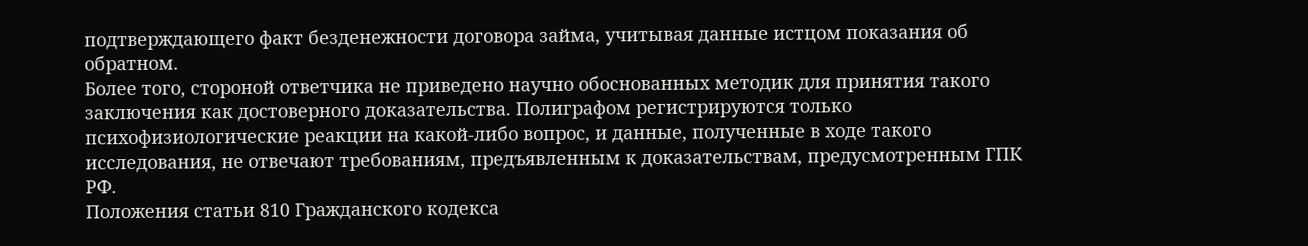подтверждающего факт безденежности договора займа, учитывая данные истцом показания об обратном.
Более того, стороной ответчика не приведено научно обоснованных методик для принятия такого заключения как достоверного доказательства. Полиграфом регистрируются только психофизиологические реакции на какой-либо вопрос, и данные, полученные в ходе такого исследования, не отвечают требованиям, предъявленным к доказательствам, предусмотренным ГПК РФ.
Положения статьи 810 Гражданского кодекса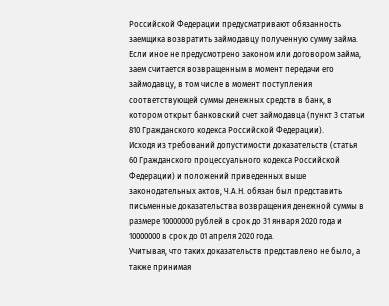Российской Федерации предусматривают обязанность заемщика возвратить займодавцу полученную сумму займа.
Если иное не предусмотрено законом или договором займа, заем считается возвращенным в момент передачи его займодавцу, в том числе в момент поступления соответствующей суммы денежных средств в банк, в котором открыт банковский счет займодавца (пункт 3 статьи 810 Гражданского кодекса Российской Федерации).
Исходя из требований допустимости доказательств (статья 60 Гражданского процессуального кодекса Российской Федерации) и положений приведенных выше законодательных актов, Ч.А.Н. обязан был представить письменные доказательства возвращения денежной суммы в размере 10000000 рублей в срок до 31 января 2020 года и 10000000 в срок до 01 апреля 2020 года.
Учитывая, что таких доказательств представлено не было, а также принимая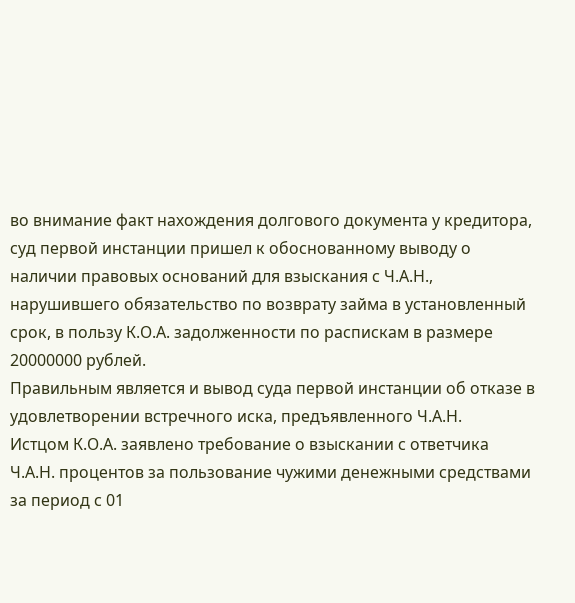во внимание факт нахождения долгового документа у кредитора, суд первой инстанции пришел к обоснованному выводу о наличии правовых оснований для взыскания с Ч.А.Н., нарушившего обязательство по возврату займа в установленный срок, в пользу К.О.А. задолженности по распискам в размере 20000000 рублей.
Правильным является и вывод суда первой инстанции об отказе в удовлетворении встречного иска, предъявленного Ч.А.Н.
Истцом К.О.А. заявлено требование о взыскании с ответчика Ч.А.Н. процентов за пользование чужими денежными средствами за период с 01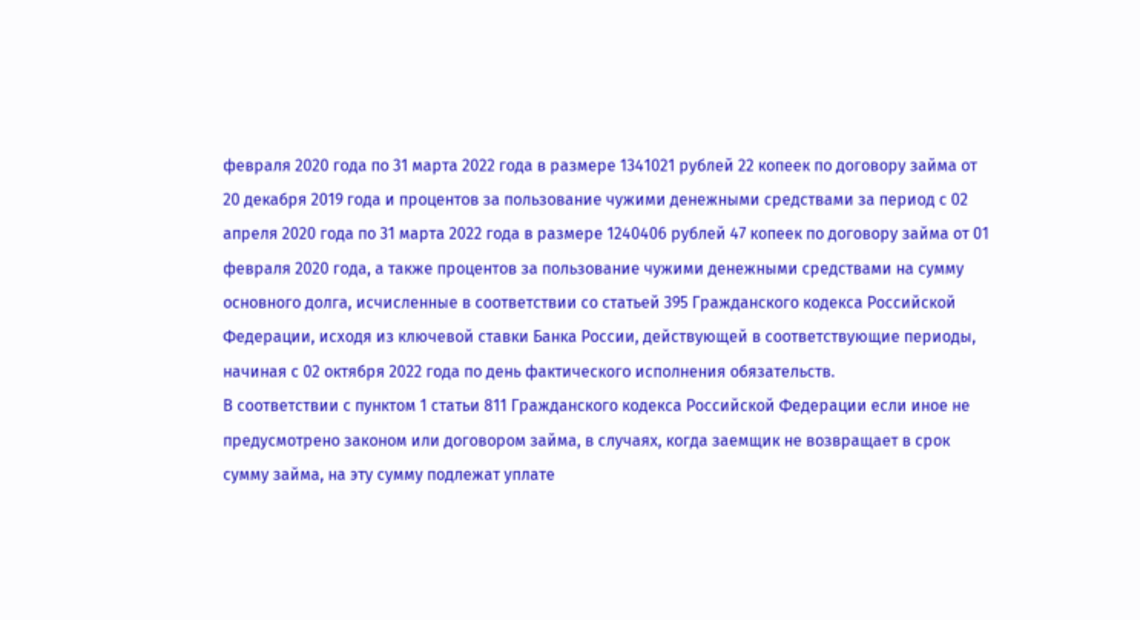февраля 2020 года по 31 марта 2022 года в размере 1341021 рублей 22 копеек по договору займа от 20 декабря 2019 года и процентов за пользование чужими денежными средствами за период с 02 апреля 2020 года по 31 марта 2022 года в размере 1240406 рублей 47 копеек по договору займа от 01 февраля 2020 года, а также процентов за пользование чужими денежными средствами на сумму основного долга, исчисленные в соответствии со статьей 395 Гражданского кодекса Российской Федерации, исходя из ключевой ставки Банка России, действующей в соответствующие периоды, начиная с 02 октября 2022 года по день фактического исполнения обязательств.
В соответствии с пунктом 1 статьи 811 Гражданского кодекса Российской Федерации если иное не предусмотрено законом или договором займа, в случаях, когда заемщик не возвращает в срок сумму займа, на эту сумму подлежат уплате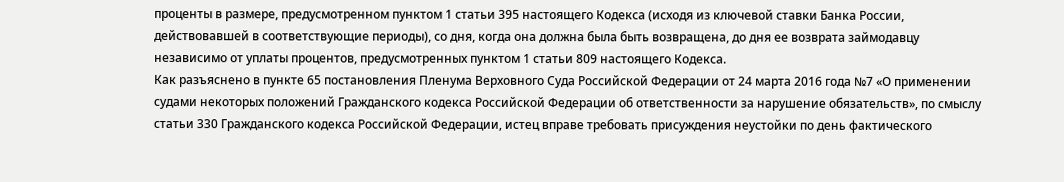проценты в размере, предусмотренном пунктом 1 статьи 395 настоящего Кодекса (исходя из ключевой ставки Банка России, действовавшей в соответствующие периоды), со дня, когда она должна была быть возвращена, до дня ее возврата займодавцу независимо от уплаты процентов, предусмотренных пунктом 1 статьи 809 настоящего Кодекса.
Как разъяснено в пункте 65 постановления Пленума Верховного Суда Российской Федерации от 24 марта 2016 года №7 «О применении судами некоторых положений Гражданского кодекса Российской Федерации об ответственности за нарушение обязательств», по смыслу статьи 330 Гражданского кодекса Российской Федерации, истец вправе требовать присуждения неустойки по день фактического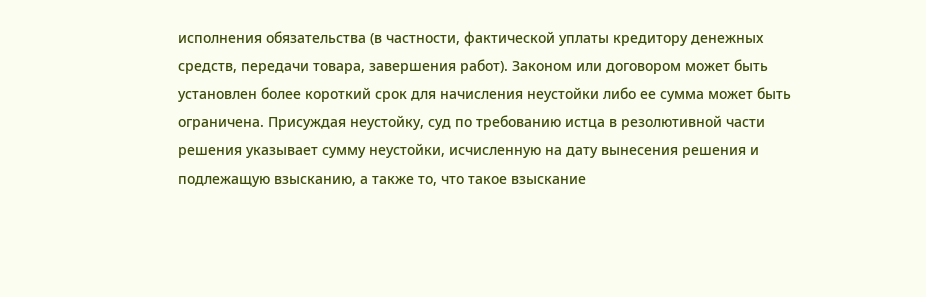исполнения обязательства (в частности, фактической уплаты кредитору денежных средств, передачи товара, завершения работ). Законом или договором может быть установлен более короткий срок для начисления неустойки либо ее сумма может быть ограничена. Присуждая неустойку, суд по требованию истца в резолютивной части решения указывает сумму неустойки, исчисленную на дату вынесения решения и подлежащую взысканию, а также то, что такое взыскание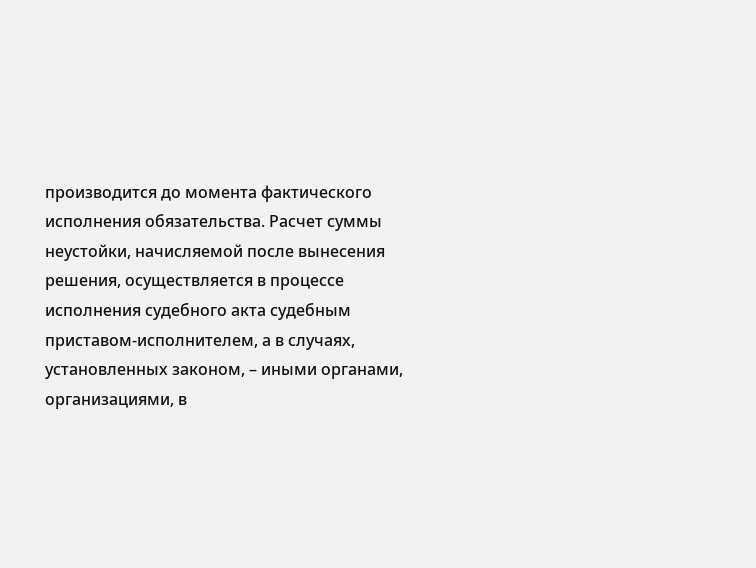производится до момента фактического исполнения обязательства. Расчет суммы неустойки, начисляемой после вынесения решения, осуществляется в процессе исполнения судебного акта судебным приставом-исполнителем, а в случаях, установленных законом, – иными органами, организациями, в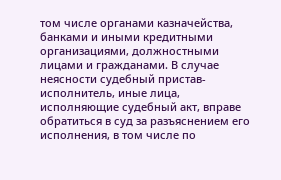том числе органами казначейства, банками и иными кредитными организациями, должностными лицами и гражданами. В случае неясности судебный пристав-исполнитель, иные лица, исполняющие судебный акт, вправе обратиться в суд за разъяснением его исполнения, в том числе по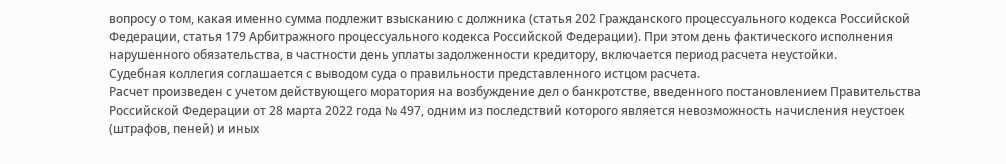вопросу о том, какая именно сумма подлежит взысканию с должника (статья 202 Гражданского процессуального кодекса Российской Федерации, статья 179 Арбитражного процессуального кодекса Российской Федерации). При этом день фактического исполнения нарушенного обязательства, в частности день уплаты задолженности кредитору, включается период расчета неустойки.
Судебная коллегия соглашается с выводом суда о правильности представленного истцом расчета.
Расчет произведен с учетом действующего моратория на возбуждение дел о банкротстве, введенного постановлением Правительства Российской Федерации от 28 марта 2022 года № 497, одним из последствий которого является невозможность начисления неустоек (штрафов, пеней) и иных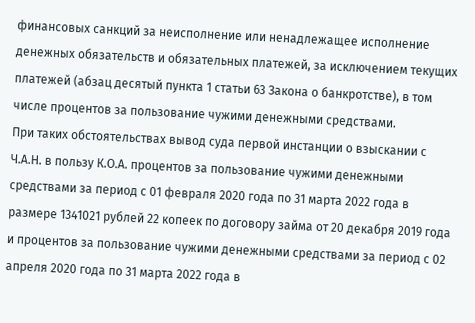финансовых санкций за неисполнение или ненадлежащее исполнение денежных обязательств и обязательных платежей, за исключением текущих платежей (абзац десятый пункта 1 статьи 63 Закона о банкротстве), в том числе процентов за пользование чужими денежными средствами.
При таких обстоятельствах вывод суда первой инстанции о взыскании с Ч.А.Н. в пользу К.О.А. процентов за пользование чужими денежными средствами за период с 01 февраля 2020 года по 31 марта 2022 года в размере 1341021 рублей 22 копеек по договору займа от 20 декабря 2019 года и процентов за пользование чужими денежными средствами за период с 02 апреля 2020 года по 31 марта 2022 года в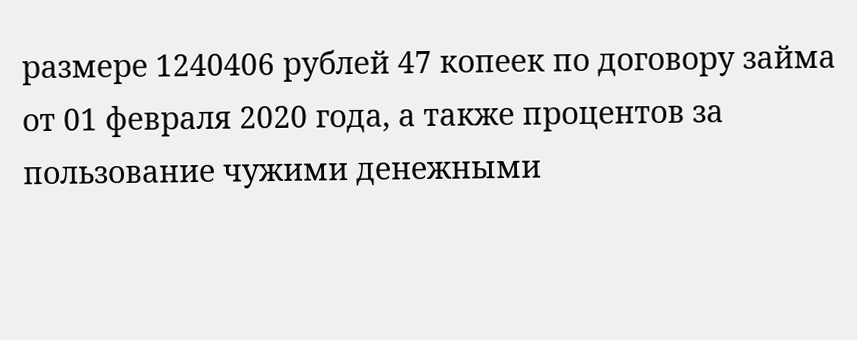размере 1240406 рублей 47 копеек по договору займа от 01 февраля 2020 года, а также процентов за пользование чужими денежными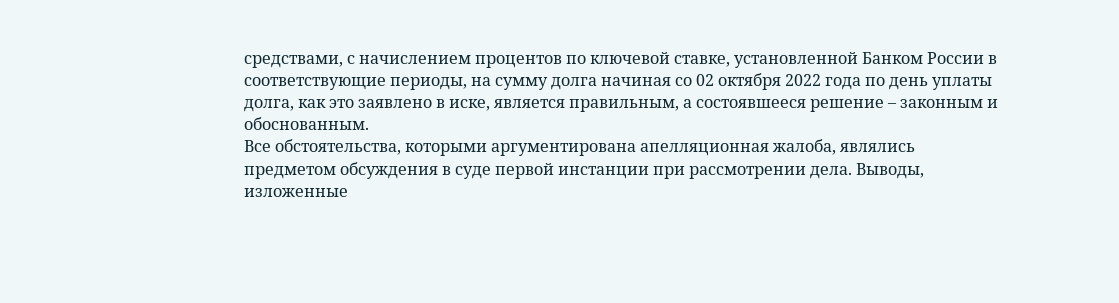средствами, с начислением процентов по ключевой ставке, установленной Банком России в соответствующие периоды, на сумму долга начиная со 02 октября 2022 года по день уплаты долга, как это заявлено в иске, является правильным, а состоявшееся решение – законным и обоснованным.
Все обстоятельства, которыми аргументирована апелляционная жалоба, являлись предметом обсуждения в суде первой инстанции при рассмотрении дела. Выводы, изложенные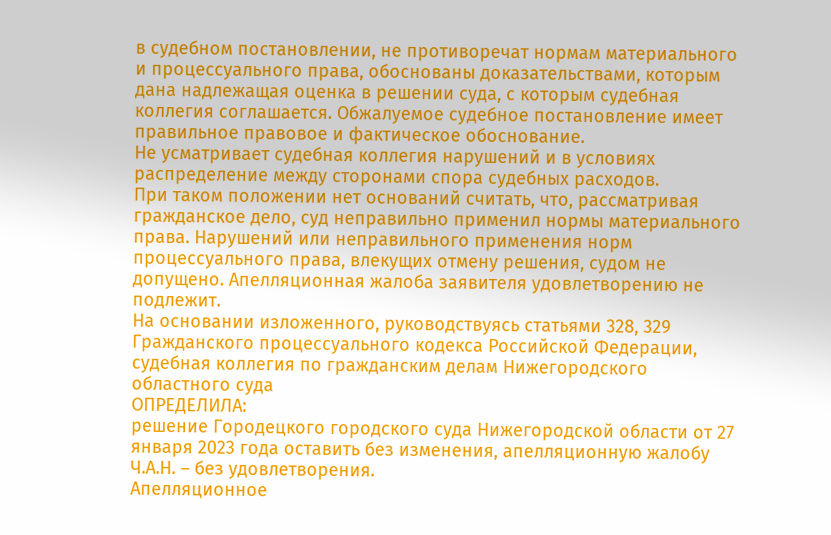в судебном постановлении, не противоречат нормам материального и процессуального права, обоснованы доказательствами, которым дана надлежащая оценка в решении суда, с которым судебная коллегия соглашается. Обжалуемое судебное постановление имеет правильное правовое и фактическое обоснование.
Не усматривает судебная коллегия нарушений и в условиях распределение между сторонами спора судебных расходов.
При таком положении нет оснований считать, что, рассматривая гражданское дело, суд неправильно применил нормы материального права. Нарушений или неправильного применения норм процессуального права, влекущих отмену решения, судом не допущено. Апелляционная жалоба заявителя удовлетворению не подлежит.
На основании изложенного, руководствуясь статьями 328, 329 Гражданского процессуального кодекса Российской Федерации, судебная коллегия по гражданским делам Нижегородского областного суда
ОПРЕДЕЛИЛА:
решение Городецкого городского суда Нижегородской области от 27 января 2023 года оставить без изменения, апелляционную жалобу Ч.А.Н. – без удовлетворения.
Апелляционное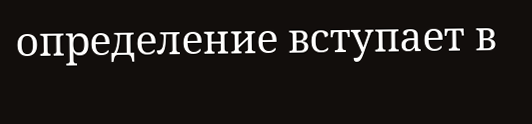определение вступает в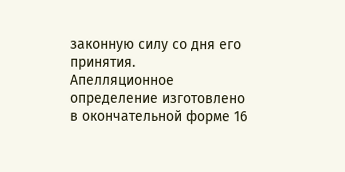законную силу со дня его принятия.
Апелляционное определение изготовлено в окончательной форме 16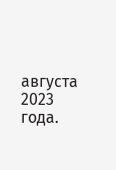августа 2023 года.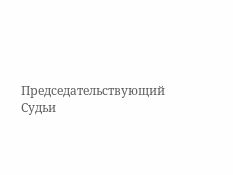Председательствующий
Судьи